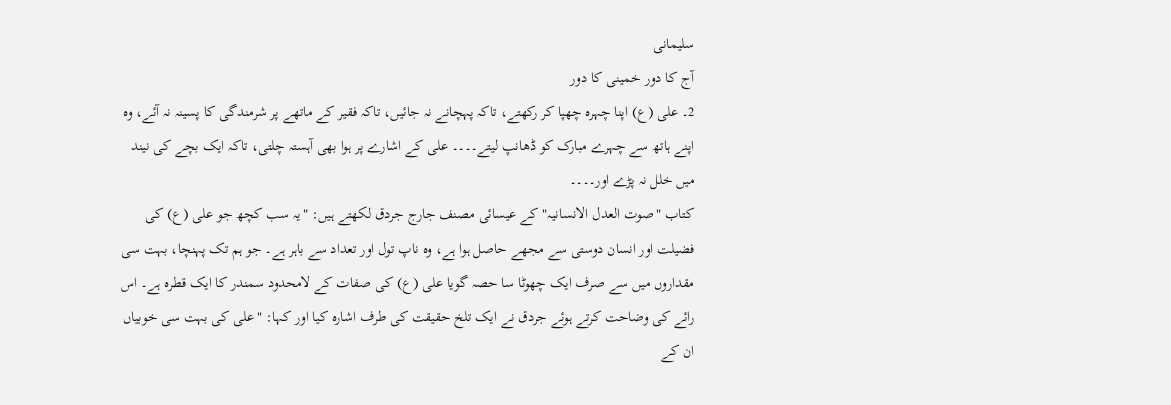سلیمانی
آج کا دور خمینی کا دور
2۔ علی (ع) اپنا چہرہ چھپا کر رکھتے، تاکہ پہچانے نہ جائیں، تاکہ فقیر کے ماتھے پر شرمندگی کا پسینہ نہ آئے، وہ اپنے ہاتھ سے چہرے مبارک کو ڈھانپ لیتے۔۔۔۔ علی کے اشارے پر ہوا بھی آہستہ چلتی، تاکہ ایک بچے کی نیند میں خلل نہ پڑے اور۔۔۔۔
کتاب "صوت العدل الانسانیہ" کے عیسائی مصنف جارج جردق لکھتے ہیں: "یہ سب کچھ جو علی (ع) کی فضیلت اور انسان دوستی سے مجھے حاصل ہوا ہے، وہ ناپ تول اور تعداد سے باہر ہے۔ جو ہم تک پہنچا، بہت سی مقداروں میں سے صرف ایک چھوٹا سا حصہ گویا علی (ع) کی صفات کے لامحدود سمندر کا ایک قطرہ ہے۔ اس رائے کی وضاحت کرتے ہوئے جردق نے ایک تلخ حقیقت کی طرف اشارہ کیا اور کہا: "علی کی بہت سی خوبیاں ان کے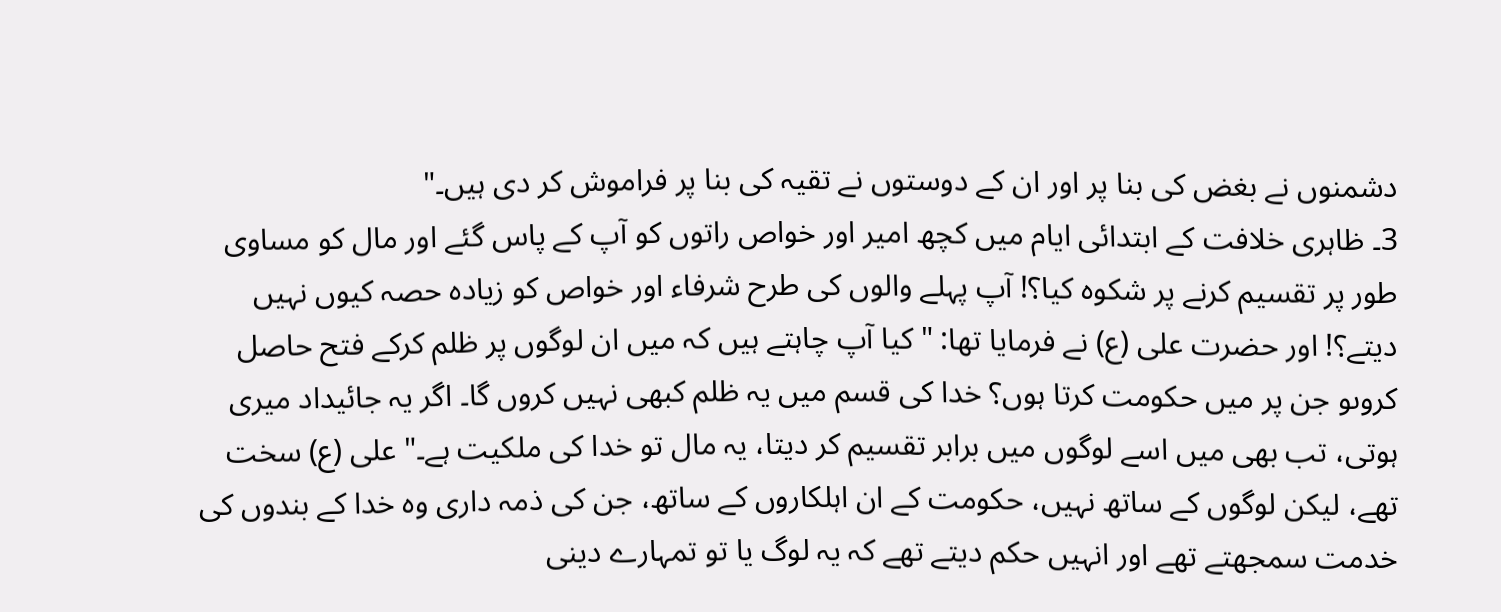دشمنوں نے بغض کی بنا پر اور ان کے دوستوں نے تقیہ کی بنا پر فراموش کر دی ہیں۔"
3۔ ظاہری خلافت کے ابتدائی ایام میں کچھ امیر اور خواص راتوں کو آپ کے پاس گئے اور مال کو مساوی طور پر تقسیم کرنے پر شکوہ کیا؟! آپ پہلے والوں کی طرح شرفاء اور خواص کو زیادہ حصہ کیوں نہیں دیتے؟! اور حضرت علی (ع) نے فرمایا تھا: "کیا آپ چاہتے ہیں کہ میں ان لوگوں پر ظلم کرکے فتح حاصل کروںو جن پر میں حکومت کرتا ہوں؟ خدا کی قسم میں یہ ظلم کبھی نہیں کروں گا۔ اگر یہ جائیداد میری ہوتی، تب بھی میں اسے لوگوں میں برابر تقسیم کر دیتا، یہ مال تو خدا کی ملکیت ہے۔" علی (ع) سخت تھے، لیکن لوگوں کے ساتھ نہیں، حکومت کے ان اہلکاروں کے ساتھ، جن کی ذمہ داری وہ خدا کے بندوں کی خدمت سمجھتے تھے اور انہیں حکم دیتے تھے کہ یہ لوگ یا تو تمہارے دینی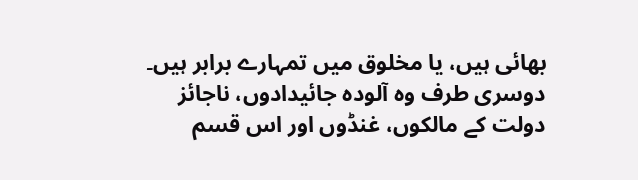بھائی ہیں، یا مخلوق میں تمہارے برابر ہیں۔ دوسری طرف وہ آلودہ جائیدادوں، ناجائز دولت کے مالکوں، غنڈوں اور اس قسم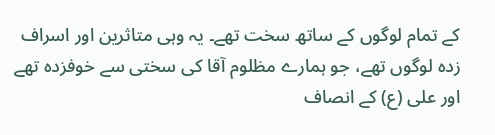کے تمام لوگوں کے ساتھ سخت تھے۔ یہ وہی متاثرین اور اسراف زدہ لوگوں تھے، جو ہمارے مظلوم آقا کی سختی سے خوفزدہ تھے اور علی (ع) کے انصاف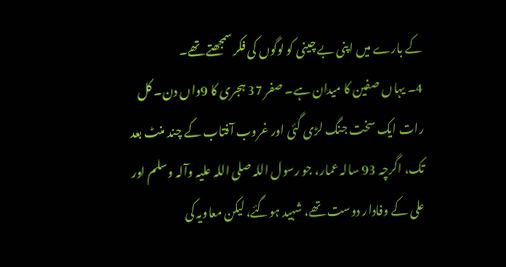کے بارے میں اپنی بے چینی کو لوگوں کی فکر سمجھتے تھے۔
4۔ یہاں صفین کا میدان ہے۔ صفر 37 ہجری کا 9واں دن۔ کل رات ایک سخت جنگ لڑی گئی اور غروب آفتاب کے چند منٹ بعد تک، اگرچہ 93 سالہ عمار، جو رسول اللہ صلی اللہ علیہ وآلہ وسلم اور علی کے وفادار دوست تھے، شہید ہوگئے، لیکن معاویہ کی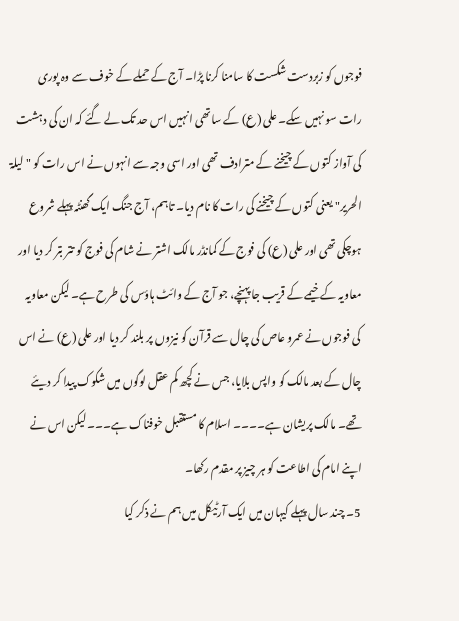فوجوں کو زبردست شکست کا سامنا کرنا پڑا۔ آج کے حملے کے خوف سے وہ پوری رات سو نہیں سکے۔ علی (ع) کے ساتھی انہیں اس حد تک لے گئے کہ ان کی دہشت کی آواز کتوں کے چیخنے کے مترادف تھی اور اسی وجہ سے انہوں نے اس رات کو "لیلۃ الحریر" یعنی کتوں کے چیخنے کی رات کا نام دیا۔ تاہم، آج جنگ ایک گھنٹہ پہلے شروع ہوچکی تھی اور علی (ع) کی فوج کے کمانڈر مالک اشتر نے شام کی فوج کو تتر بتر کر دیا اور معاویہ کے خیمے کے قریب جا پہنچے، جو آج کے وائٹ ہاؤس کی طرح ہے۔ لیکن معاویہ کی فوجوں نے عمرو عاص کی چال سے قرآن کو نیزوں پر بلند کر دیا اور علی (ع) نے اس چال کے بعد مالک کو واپس بلایا، جس نے کچھ کم عقل لوگوں میں شکوک پیدا کر دیئے تھے۔ مالک پریشان ہے۔۔۔۔ اسلام کا مستقبل خوفناک ہے۔۔۔ لیکن اس نے اپنے امام کی اطاعت کو ہر چیز پر مقدم رکھا۔
5۔ چند سال پہلے کیہان میں ایک آرٹیکل میں ہم نے ذکر کیا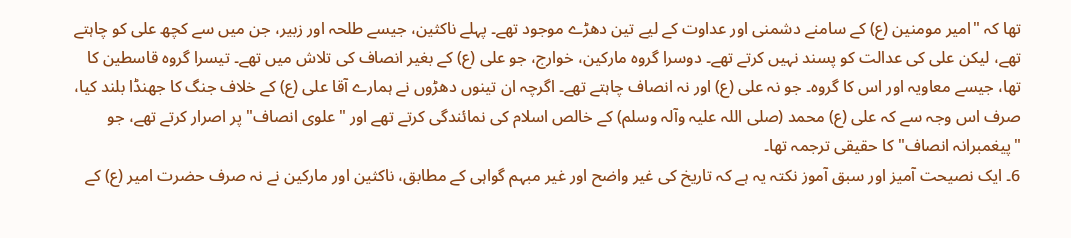تھا کہ "امیر مومنین (ع) کے سامنے دشمنی اور عداوت کے لیے تین دھڑے موجود تھے۔ پہلے ناکثین، جیسے طلحہ اور زبیر، جن میں سے کچھ علی کو چاہتے تھے، لیکن علی کی عدالت کو پسند نہیں کرتے تھے۔ دوسرا گروہ مارکین، خوارج، جو علی (ع) کے بغیر انصاف کی تلاش میں تھے۔ تیسرا گروہ قاسطین کا تھا، جیسے معاویہ اور اس کا گروہ۔ جو نہ علی (ع) اور نہ انصاف چاہتے تھے۔ اگرچہ ان تینوں دھڑوں نے ہمارے آقا علی (ع) کے خلاف جنگ کا جھنڈا بلند کیا، صرف اس وجہ سے کہ علی (ع) محمد (صلی اللہ علیہ وآلہ وسلم) کے خالص اسلام کی نمائندگی کرتے تھے اور "علوی انصاف" پر اصرار کرتے تھے، جو "پیغمبرانہ انصاف" کا حقیقی ترجمہ تھا۔
6۔ ایک نصیحت آمیز اور سبق آموز نکتہ یہ ہے کہ تاریخ کی غیر واضح اور غیر مبہم گواہی کے مطابق، ناکثین اور مارکین نے نہ صرف حضرت امیر (ع) کے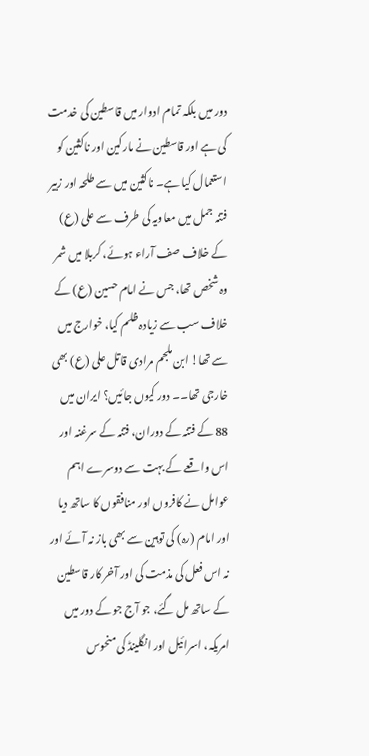دور میں بلکہ تمام ادوار میں قاسطین کی خدمت کی ہے اور قاسطین نے مارکین اور ناکثین کو استعمال کیا ہے۔ ناکثین میں سے طلحہ اور زبیر فتنہ جمل میں معاویہ کی طرف سے علی (ع) کے خلاف صف آراء ہوئے، کربلا میں شمر وہ شخص تھا، جس نے امام حسین (ع) کے خلاف سب سے زیادہ ظلم کیا، خوارج میں سے تھا! ابن ملجم مرادی قاتل علی (ع) بھی خارجی تھا۔۔ دور کیوں جائیں؟ ایران میں 88 کے فتنہ کے دوران، فتنہ کے سرغنہ اور اس واقعے کے بہت سے دوسرے اہم عوامل نے کافروں اور منافقوں کا ساتھ دیا اور امام (رہ) کی توہین سے بھی باز نہ آئے اور نہ اس فعل کی مذمت کی اور آخر کار قاسطین کے ساتھ مل گئے، جو آج جو کے دور میں امریکہ، اسرائیل اور انگلینڈ کی منحوس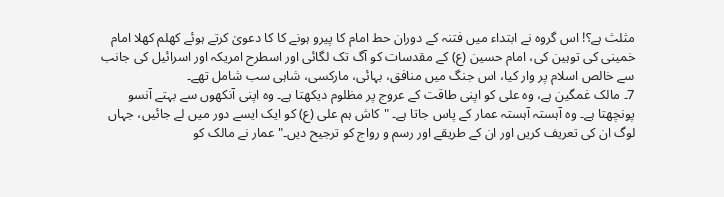مثلث ہے؟! اس گروہ نے ابتداء میں فتنہ کے دوران حط امام کا پیرو ہونے کا کا دعویٰ کرتے ہوئے کھلم کھلا امام خمینی کی توہین کی، امام حسین (ع) کے مقدسات کو آگ تک لگائی اور اسطرح امریکہ اور اسرائیل کی جانب سے خالص اسلام پر وار کیا، اس جنگ میں منافق، بہائی، مارکسی، شاہی سب شامل تھے۔
7۔ مالک غمگین ہے، وہ علی کو اپنی طاقت کے عروج پر مظلوم دیکھتا ہے۔ وہ اپنی آنکھوں سے بہتے آنسو پونچھتا ہے۔ وہ آہستہ آہستہ عمار کے پاس جاتا ہے۔ "کاش ہم علی (ع) کو ایک ایسے دور میں لے جائیں، جہاں لوگ ان کی تعریف کریں اور ان کے طریقے اور رسم و رواج کو ترجیح دیں۔" عمار نے مالک کو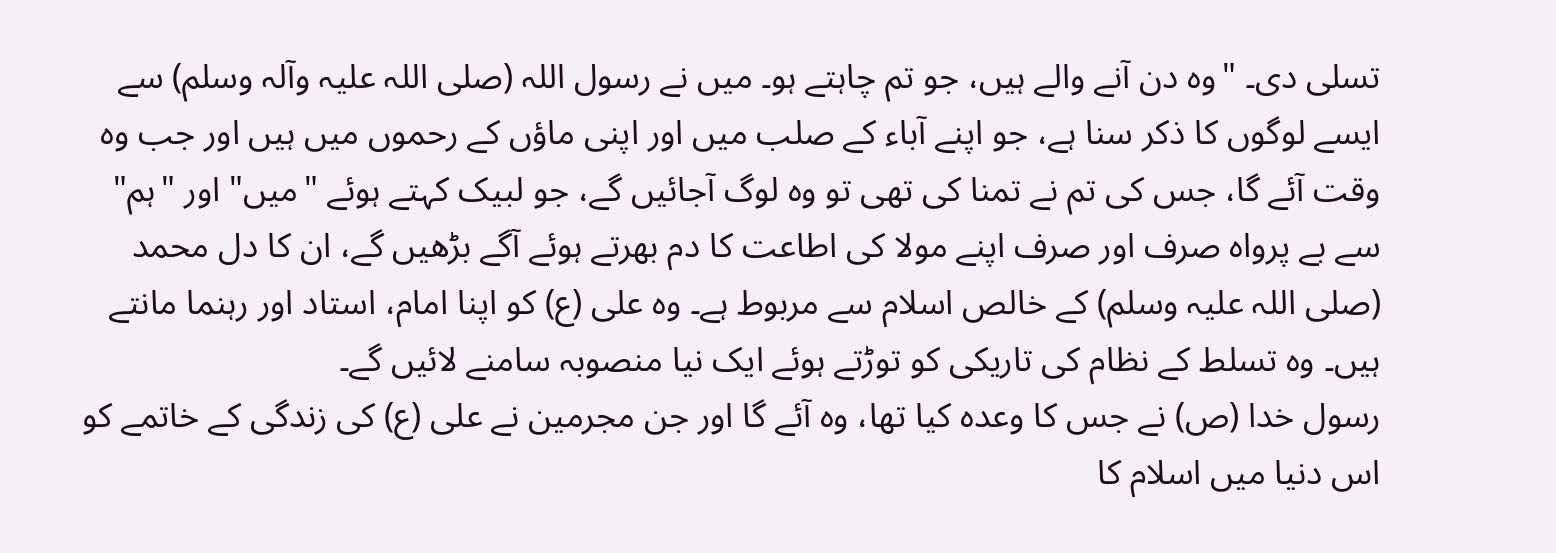تسلی دی۔ "وہ دن آنے والے ہیں، جو تم چاہتے ہو۔ میں نے رسول اللہ (صلی اللہ علیہ وآلہ وسلم) سے ایسے لوگوں کا ذکر سنا ہے، جو اپنے آباء کے صلب میں اور اپنی ماؤں کے رحموں میں ہیں اور جب وہ وقت آئے گا، جس کی تم نے تمنا کی تھی تو وہ لوگ آجائیں گے، جو لبیک کہتے ہوئے "میں" اور "ہم" سے بے پرواہ صرف اور صرف اپنے مولا کی اطاعت کا دم بھرتے ہوئے آگے بڑھیں گے، ان کا دل محمد (صلی اللہ علیہ وسلم) کے خالص اسلام سے مربوط ہے۔ وہ علی (ع) کو اپنا امام، استاد اور رہنما مانتے ہیں۔ وہ تسلط کے نظام کی تاریکی کو توڑتے ہوئے ایک نیا منصوبہ سامنے لائیں گے۔
رسول خدا (ص) نے جس کا وعدہ کیا تھا، وہ آئے گا اور جن مجرمین نے علی (ع) کی زندگی کے خاتمے کو اس دنیا میں اسلام کا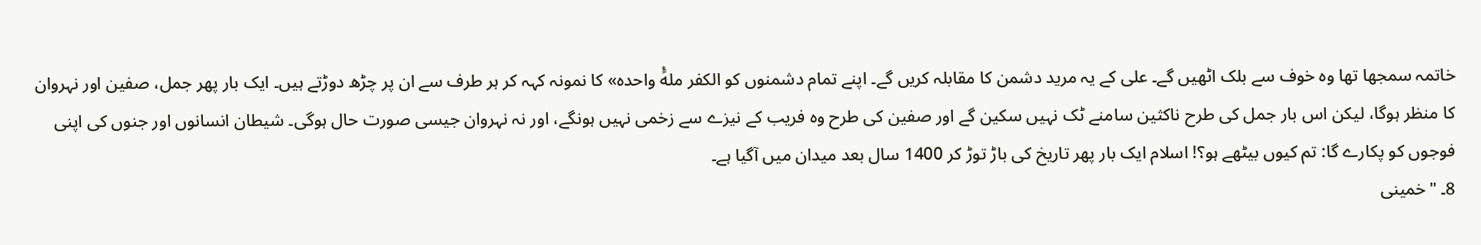خاتمہ سمجھا تھا وہ خوف سے بلک اٹھیں گے۔ علی کے یہ مرید دشمن کا مقابلہ کریں گے۔ اپنے تمام دشمنوں کو الکفر ملهًْ واحده» کا نمونہ کہہ کر ہر طرف سے ان پر چڑھ دوڑتے ہیں۔ ایک بار پھر جمل، صفین اور نہروان کا منظر ہوگا، لیکن اس بار جمل کی طرح ناکثین سامنے ٹک نہیں سکین گے اور صفین کی طرح وہ فریب کے نیزے سے زخمی نہیں ہونگے، اور نہ نہروان جیسی صورت حال ہوگی۔ شیطان انسانوں اور جنوں کی اپنی فوجوں کو پکارے گا: تم کیوں بیٹھے ہو؟! اسلام ایک بار پھر تاریخ کی باڑ توڑ کر 1400 سال بعد میدان میں آگیا ہے۔
8۔ "خمینی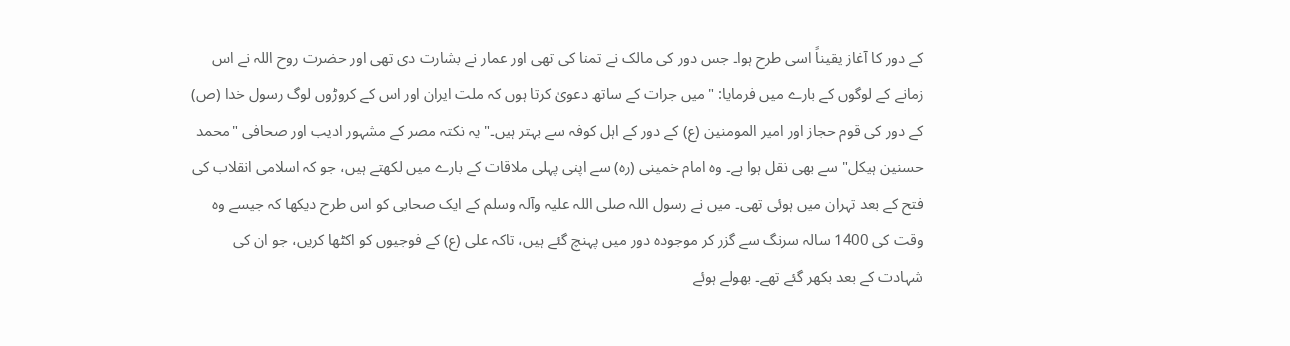کے دور کا آغاز یقیناً اسی طرح ہوا۔ جس دور کی مالک نے تمنا کی تھی اور عمار نے بشارت دی تھی اور حضرت روح اللہ نے اس زمانے کے لوگوں کے بارے میں فرمایا: "میں جرات کے ساتھ دعویٰ کرتا ہوں کہ ملت ایران اور اس کے کروڑوں لوگ رسول خدا (ص) کے دور کی قوم حجاز اور امیر المومنین (ع) کے دور کے اہل کوفہ سے بہتر ہیں۔" یہ نکتہ مصر کے مشہور ادیب اور صحافی "محمد حسنین ہیکل" سے بھی نقل ہوا ہے۔ وہ امام خمینی (رہ) سے اپنی پہلی ملاقات کے بارے میں لکھتے ہیں، جو کہ اسلامی انقلاب کی فتح کے بعد تہران میں ہوئی تھی۔ میں نے رسول اللہ صلی اللہ علیہ وآلہ وسلم کے ایک صحابی کو اس طرح دیکھا کہ جیسے وہ وقت کی 1400 سالہ سرنگ سے گزر کر موجودہ دور میں پہنچ گئے ہیں، تاکہ علی (ع) کے فوجیوں کو اکٹھا کریں، جو ان کی شہادت کے بعد بکھر گئے تھے۔ بھولے ہوئے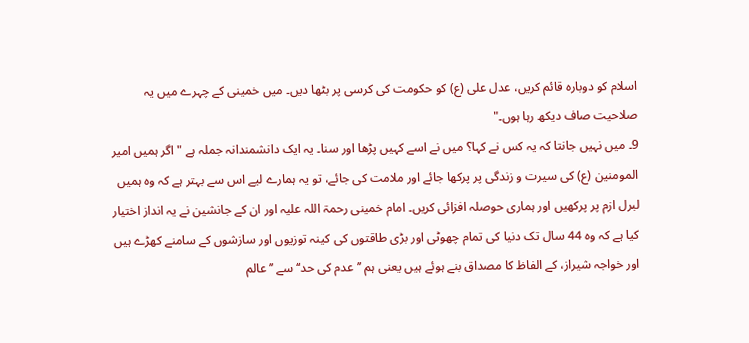اسلام کو دوبارہ قائم کریں، عدل علی (ع) کو حکومت کی کرسی پر بٹھا دیں۔ میں خمینی کے چہرے میں یہ صلاحیت صاف دیکھ رہا ہوں۔"
9۔ میں نہیں جانتا کہ یہ کس نے کہا؟ میں نے اسے کہیں پڑھا اور سنا۔ یہ ایک دانشمندانہ جملہ ہے "اگر ہمیں امیر المومنین (ع) کی سیرت و زندگی پر پرکھا جائے اور ملامت کی جائے، تو یہ ہمارے لیے اس سے بہتر ہے کہ وہ ہمیں لبرل ازم پر پرکھیں اور ہماری حوصلہ افزائی کریں۔ امام خمینی رحمۃ اللہ علیہ اور ان کے جانشین نے یہ انداز اختیار کیا ہے کہ وہ 44 سال تک دنیا کی تمام چھوٹی اور بڑی طاقتوں کی کینہ توزیوں اور سازشوں کے سامنے کھڑے ہیں اور خواجہ شیراز، کے الفاظ کا مصداق بنے ہوئے ہیں یعنی ہم ’’عدم کی حد‘‘ سے ’’ عالم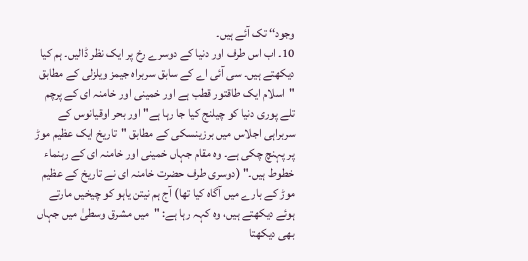وجود‘‘ تک آئے ہیں۔
10۔ اب اس طرف اور دنیا کے دوسرے رخ پر ایک نظر ڈالیں۔ ہم کیا دیکھتے ہیں۔ سی آئی اے کے سابق سربراہ جیمز ویلزلی کے مطابق "اسلام ایک طاقتور قطب ہے اور خمینی اور خامنہ ای کے پرچم تلے پوری دنیا کو چیلنج کیا جا رہا ہے" اور بحر اوقیانوس کے سربراہی اجلاس میں برزینسکی کے مطابق "تاریخ ایک عظیم موڑ پر پہنچ چکی ہے۔ وہ مقام جہاں خمینی اور خامنہ ای کے رہنماء خطوط ہیں۔" (دوسری طرف حضرت خامنہ ای نے تاریخ کے عظیم موڑ کے بارے میں آگاہ کیا تھا) آج ہم نیتن یاہو کو چیخیں مارتے ہوئے دیکھتے ہیں، وہ کہہ رہا ہے: "میں مشرق وسطیٰ میں جہاں بھی دیکھتا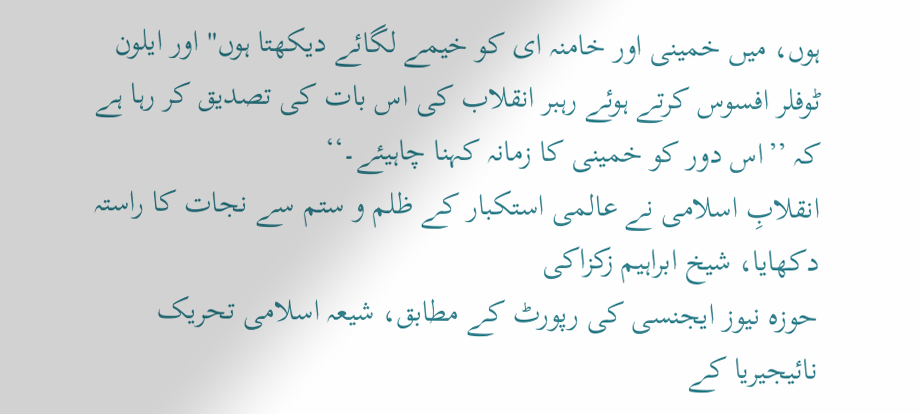ہوں، میں خمینی اور خامنہ ای کو خیمے لگائے دیکھتا ہوں" اور ایلون ٹوفلر افسوس کرتے ہوئے رہبر انقلاب کی اس بات کی تصدیق کر رہا ہے کہ ’’اس دور کو خمینی کا زمانہ کہنا چاہیئے۔‘‘
انقلابِ اسلامی نے عالمی استکبار کے ظلم و ستم سے نجات کا راستہ دکھایا، شیخ ابراہیم زکزاکی
حوزه نیوز ایجنسی کی رپورٹ کے مطابق، شیعہ اسلامی تحریک نائیجیریا کے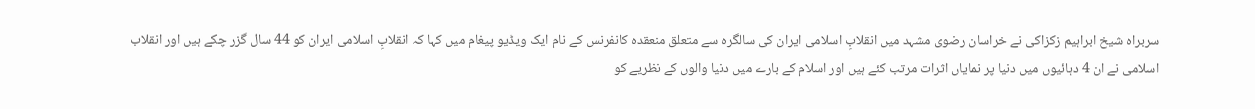سربراہ شیخ ابراہیم زکزاکی نے خراسان رضوی مشہد میں انقلابِ اسلامی ایران کی سالگرہ سے متعلق منعقدہ کانفرنس کے نام ایک ویڈیو پیغام میں کہا کہ انقلابِ اسلامی ایران کو 44 سال گزر چکے ہیں اور انقلاب اسلامی نے ان 4 دہائیوں میں دنیا پر نمایاں اثرات مرتب کئے ہیں اور اسلام کے بارے میں دنیا والوں کے نظریے کو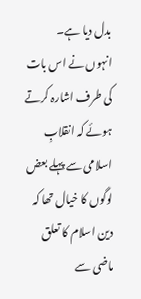بدل دیا ہے۔
انہوں نے اس بات کی طرف اشارہ کرتے ہوئے کہ انقلابِ اسلامی سے پہلے بعض لوگوں کا خیال تھا کہ دین اسلام کا تعلق ماضی سے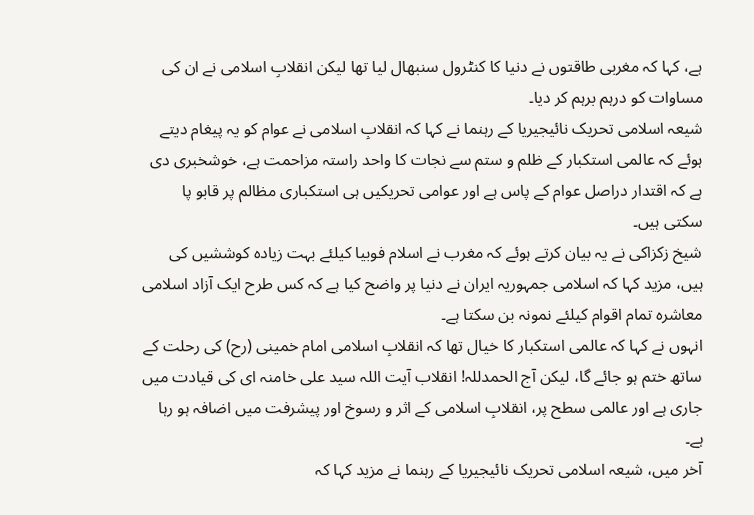ہے، کہا کہ مغربی طاقتوں نے دنیا کا کنٹرول سنبھال لیا تھا لیکن انقلابِ اسلامی نے ان کی مساوات کو درہم برہم کر دیا۔
شیعہ اسلامی تحریک نائیجیریا کے رہنما نے کہا کہ انقلابِ اسلامی نے عوام کو یہ پیغام دیتے ہوئے کہ عالمی استکبار کے ظلم و ستم سے نجات کا واحد راستہ مزاحمت ہے، خوشخبری دی ہے کہ اقتدار دراصل عوام کے پاس ہے اور عوامی تحریکیں ہی استکباری مظالم پر قابو پا سکتی ہیں۔
شیخ زکزاکی نے یہ بیان کرتے ہوئے کہ مغرب نے اسلام فوبیا کیلئے بہت زیادہ کوششیں کی ہیں، مزید کہا کہ اسلامی جمہوریہ ایران نے دنیا پر واضح کیا ہے کہ کس طرح ایک آزاد اسلامی معاشرہ تمام اقوام کیلئے نمونہ بن سکتا ہے۔
انہوں نے کہا کہ عالمی استکبار کا خیال تھا کہ انقلابِ اسلامی امام خمینی (رح) کی رحلت کے ساتھ ختم ہو جائے گا، لیکن آج الحمدللہ! انقلاب آیت اللہ سید علی خامنہ ای کی قیادت میں جاری ہے اور عالمی سطح پر، انقلابِ اسلامی کے اثر و رسوخ اور پیشرفت میں اضافہ ہو رہا ہے۔
آخر میں، شیعہ اسلامی تحریک نائیجیریا کے رہنما نے مزید کہا کہ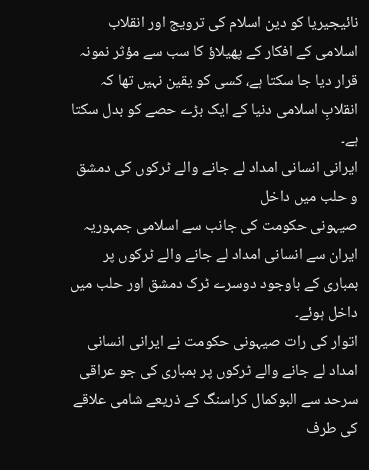نائیجیریا کو دین اسلام کی ترویج اور انقلاب اسلامی کے افکار کے پھیلاؤ کا سب سے مؤثر نمونہ قرار دیا جا سکتا ہے، کسی کو یقین نہیں تھا کہ انقلابِ اسلامی دنیا کے ایک بڑے حصے کو بدل سکتا ہے۔
ایرانی انسانی امداد لے جانے والے ٹرکوں کی دمشق و حلب میں داخل
صیہونی حکومت کی جانب سے اسلامی جمہوریہ ایران سے انسانی امداد لے جانے والے ٹرکوں پر بمباری کے باوجود دوسرے ٹرک دمشق اور حلب میں داخل ہوئے۔
اتوار کی رات صیہونی حکومت نے ایرانی انسانی امداد لے جانے والے ٹرکوں پر بمباری کی جو عراقی سرحد سے البوکمال کراسنگ کے ذریعے شامی علاقے کی طرف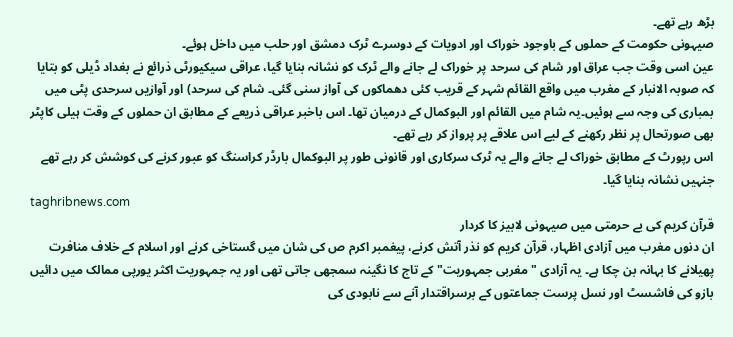بڑھ رہے تھے۔
صیہونی حکومت کے حملوں کے باوجود خوراک اور ادویات کے دوسرے ٹرک دمشق اور حلب میں داخل ہوئے۔
عین اسی وقت جب عراق اور شام کی سرحد پر خوراک لے جانے والے ٹرک کو نشانہ بنایا گیا، عراقی سیکیورٹی ذرائع نے بغداد ڈیلی کو بتایا کہ صوبہ الانبار کے مغرب میں واقع القائم شہر کے قریب کئی دھماکوں کی آواز سنی گئی۔ شام کی سرحد) اور آوازیں سرحدی پٹی میں بمباری کی وجہ سے ہوئیں۔یہ شام میں القائم اور البوکمال کے درمیان تھا۔ اس باخبر عراقی ذریعے کے مطابق ان حملوں کے وقت ہیلی کاپٹر بھی صورتحال پر نظر رکھنے کے لیے اس علاقے پر پرواز کر رہے تھے۔
اس رپورٹ کے مطابق خوراک لے جانے والے یہ ٹرک سرکاری اور قانونی طور پر البوکمال بارڈر کراسنگ کو عبور کرنے کی کوشش کر رہے تھے جنہیں نشانہ بنایا گیا۔
taghribnews.com
قرآن کریم کی بے حرمتی میں صیہونی لابیز کا کردار
ان دنوں مغرب میں آزادی اظہار، قرآن کریم کو نذر آتش کرنے، پیغمبر اکرم ص کی شان میں گستاخی کرنے اور اسلام کے خلاف منافرت پھیلانے کا بہانہ بن چکا ہے۔ یہ آزادی "مغربی جمہوریت" کے تاج کا نگینہ سمجھی جاتی تھی اور یہ جمہوریت اکثر یورپی ممالک میں دائیں بازو کی فاشسٹ اور نسل پرست جماعتوں کے برسراقتدار آنے سے نابودی کی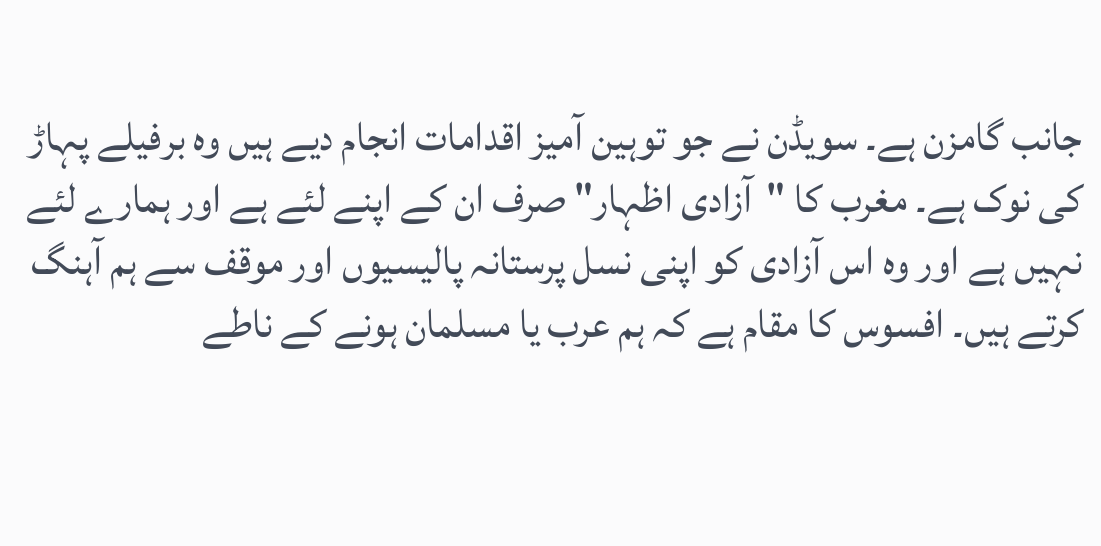جانب گامزن ہے۔ سویڈن نے جو توہین آمیز اقدامات انجام دیے ہیں وہ برفیلے پہاڑ کی نوک ہے۔ مغرب کا "آزادی اظہار" صرف ان کے اپنے لئے ہے اور ہمارے لئے نہیں ہے اور وہ اس آزادی کو اپنی نسل پرستانہ پالیسیوں اور موقف سے ہم آہنگ کرتے ہیں۔ افسوس کا مقام ہے کہ ہم عرب یا مسلمان ہونے کے ناطے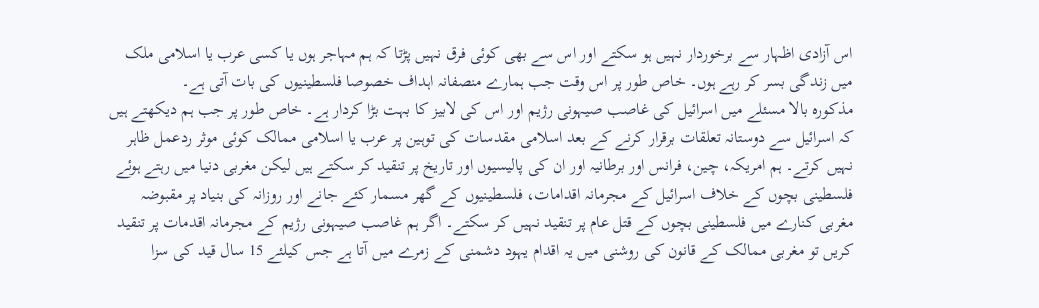اس آزادی اظہار سے برخوردار نہیں ہو سکتے اور اس سے بھی کوئی فرق نہیں پڑتا کہ ہم مہاجر ہوں یا کسی عرب یا اسلامی ملک میں زندگی بسر کر رہے ہوں۔ خاص طور پر اس وقت جب ہمارے منصفانہ اہداف خصوصا فلسطینیوں کی بات آتی ہے۔
مذکورہ بالا مسئلے میں اسرائیل کی غاصب صیہونی رژیم اور اس کی لابیز کا بہت بڑا کردار ہے۔ خاص طور پر جب ہم دیکھتے ہیں کہ اسرائیل سے دوستانہ تعلقات برقرار کرنے کے بعد اسلامی مقدسات کی توہین پر عرب یا اسلامی ممالک کوئی موثر ردعمل ظاہر نہیں کرتے۔ ہم امریکہ، چین، فرانس اور برطانیہ اور ان کی پالیسیوں اور تاریخ پر تنقید کر سکتے ہیں لیکن مغربی دنیا میں رہتے ہوئے فلسطینی بچوں کے خلاف اسرائیل کے مجرمانہ اقدامات، فلسطینیوں کے گھر مسمار کئے جانے اور روزانہ کی بنیاد پر مقبوضہ مغربی کنارے میں فلسطینی بچوں کے قتل عام پر تنقید نہیں کر سکتے۔ اگر ہم غاصب صیہونی رژیم کے مجرمانہ اقدمات پر تنقید کریں تو مغربی ممالک کے قانون کی روشنی میں یہ اقدام یہود دشمنی کے زمرے میں آتا ہے جس کیلئے 15 سال قید کی سزا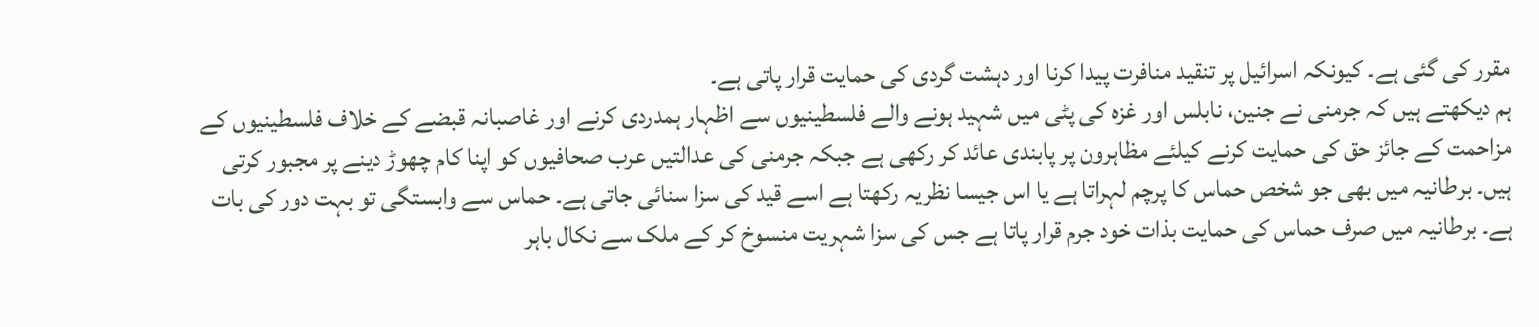مقرر کی گئی ہے۔ کیونکہ اسرائیل پر تنقید منافرت پیدا کرنا اور دہشت گردی کی حمایت قرار پاتی ہے۔
ہم دیکھتے ہیں کہ جرمنی نے جنین، نابلس اور غزہ کی پٹی میں شہید ہونے والے فلسطینیوں سے اظہار ہمدردی کرنے اور غاصبانہ قبضے کے خلاف فلسطینیوں کے مزاحمت کے جائز حق کی حمایت کرنے کیلئے مظاہرون پر پابندی عائد کر رکھی ہے جبکہ جرمنی کی عدالتیں عرب صحافیوں کو اپنا کام چھوڑ دینے پر مجبور کرتی ہیں۔ برطانیہ میں بھی جو شخص حماس کا پرچم لہراتا ہے یا اس جیسا نظریہ رکھتا ہے اسے قید کی سزا سنائی جاتی ہے۔ حماس سے وابستگی تو بہت دور کی بات ہے۔ برطانیہ میں صرف حماس کی حمایت بذات خود جرم قرار پاتا ہے جس کی سزا شہریت منسوخ کر کے ملک سے نکال باہر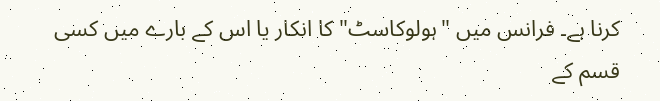کرنا ہے۔ فرانس میں "ہولوکاسٹ" کا انکار یا اس کے بارے میں کسی قسم کے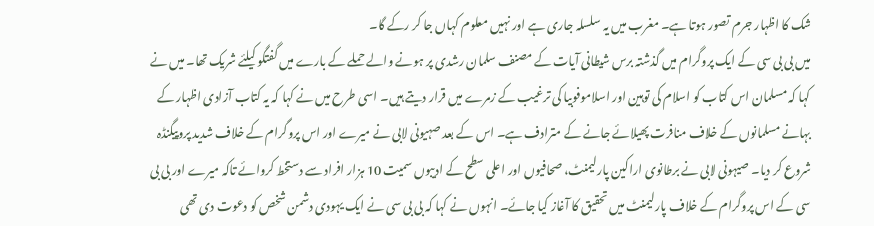شک کا اظہار جرم تصور ہوتا ہے۔ مغرب میں یہ سلسلہ جاری ہے اور نہیں معلوم کہاں جا کر رکے گا۔
میں بی بی سی کے ایک پروگرام میں گذشتہ برس شیطانی آیات کے مصنف سلمان رشدی پر ہونے والے حملے کے بارے میں گفتگو کیلئے شریک تھا۔ میں نے کہا کہ مسلمان اس کتاب کو اسلام کی توہین اور اسلاموفوبیا کی ترغیب کے زمرے میں قرار دیتے ہیں۔ اسی طرح میں نے کہا کہ یہ کتاب آزادی اظہار کے بہانے مسلمانوں کے خلاف منافرت پھیلائے جانے کے مترادف ہے۔ اس کے بعد صہیونی لابی نے میرے اور اس پروگرام کے خلاف شدید پروپیگنڈہ شروع کر دیا۔ صیہونی لابی نے برطانوی اراکین پارلیمنٹ، صحافیوں اور اعلی سطح کے ادیبوں سمیت 10 ہزار افراد سے دستخط کروائے تاکہ میرے اور بی بی سی کے اس پروگرام کے خلاف پارلیمنٹ میں تحقیق کا آغاز کیا جائے۔ انہوں نے کہا کہ بی بی سی نے ایک یہودی دشمن شخص کو دعوت دی تھی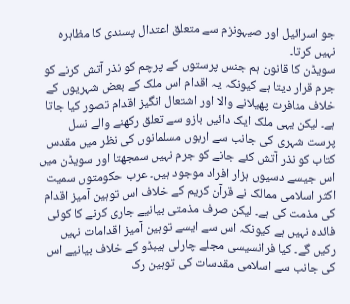جو اسرائیل اور صیہونزم سے متعلق اعتدال پسندی کا مظاہرہ نہیں کرتا۔
سویڈن کا قانون ہم جنس پرستوں کے پرچم کو نذر آتش کرنے کو جرم قرار دیتا ہے کیونکہ یہ اقدام اس ملک کے بعض شہریوں کے خلاف منافرت پھیلانے والا اور اشتعال انگیز اقدام تصور کیا جاتا ہے۔ لیکن یہی ملک ایک دائیں بازو سے تعلق رکھنے والے نسل پرست شہری کی جانب سے اربوں مسلمانوں کی نظر میں مقدس کتاب کو نذر آتش کئے جانے کو جرم نہیں سمجھتا اور سویڈن میں اس جیسے دسیوں ہزار افراد موجود ہیں۔ عرب حکومتوں سمیت اکثر اسلامی ممالک نے قرآن کریم کے خلاف اس توہین آمیز اقدام کی مذمت کی ہے۔ لیکن صرف مذمتی بیانیے جاری کرنے کا کوئی فائدہ نہیں ہے کیونکہ اس سے ایسے توہین آمیز اقدامات نہیں رکیں گے۔ کیا فرانسیسی مجلے چارلی ہیبڈو کے خلاف بیانیے اس کی جانب سے اسلامی مقدسات کی توہین رک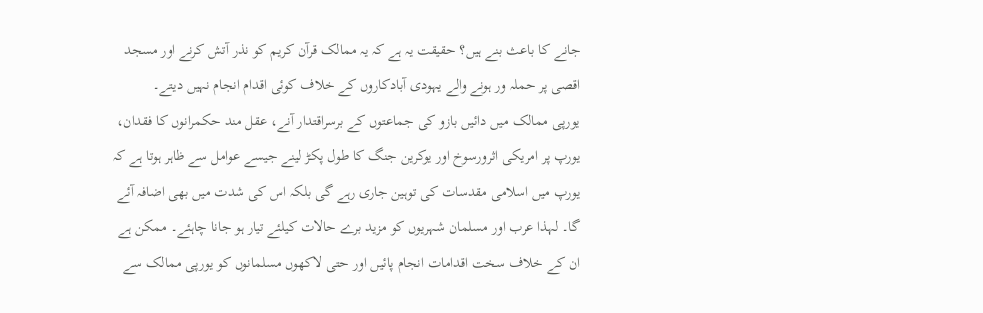جانے کا باعث بنے ہیں؟ حقیقت یہ ہے کہ یہ ممالک قرآن کریم کو نذر آتش کرنے اور مسجد اقصی پر حملہ ور ہونے والے یہودی آبادکاروں کے خلاف کوئی اقدام انجام نہیں دیتے۔
یورپی ممالک میں دائیں بازو کی جماعتوں کے برسراقتدار آنے، عقل مند حکمرانوں کا فقدان، یورپ پر امریکی اثرورسوخ اور یوکرین جنگ کا طول پکڑ لینے جیسے عوامل سے ظاہر ہوتا ہے کہ یورپ میں اسلامی مقدسات کی توہین جاری رہے گی بلکہ اس کی شدت میں بھی اضافہ آئے گا۔ لہذا عرب اور مسلمان شہریوں کو مزید برے حالات کیلئے تیار ہو جانا چاہئے۔ ممکن ہے ان کے خلاف سخت اقدامات انجام پائیں اور حتی لاکھوں مسلمانوں کو یورپی ممالک سے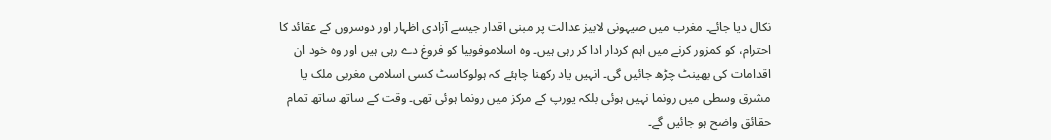نکال دیا جائے۔ مغرب میں صیہونی لابیز عدالت پر مبنی اقدار جیسے آزادی اظہار اور دوسروں کے عقائد کا احترام، کو کمزور کرنے میں اہم کردار ادا کر رہی ہیں۔ وہ اسلاموفوبیا کو فروغ دے رہی ہیں اور وہ خود ان اقدامات کی بھینٹ چڑھ جائیں گی۔ انہیں یاد رکھنا چاہئے کہ ہولوکاسٹ کسی اسلامی مغربی ملک یا مشرق وسطی میں رونما نہیں ہوئی بلکہ یورپ کے مرکز میں رونما ہوئی تھی۔ وقت کے ساتھ ساتھ تمام حقائق واضح ہو جائیں گے۔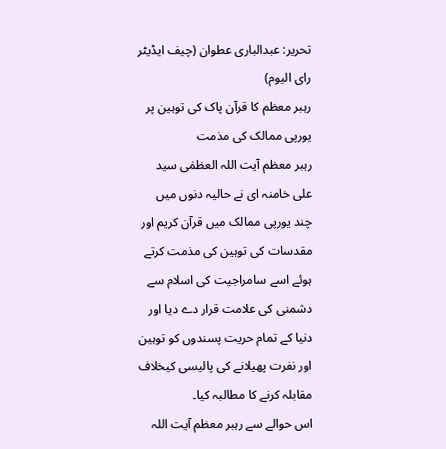تحریر: عبدالباری عطوان (چیف ایڈیٹر رای الیوم)
رہبر معظم کا قرآن پاک کی توہین پر یورپی ممالک کی مذمت
رہبر معظم آیت اللہ العظمٰی سید علی خامنہ ای نے حالیہ دنوں میں چند یورپی ممالک میں قرآن کریم اور مقدسات کی توہین کی مذمت کرتے ہوئے اسے سامراجیت کی اسلام سے دشمنی کی علامت قرار دے دیا اور دنیا کے تمام حریت پسندوں کو توہین اور نفرت پھیلانے کی پالیسی کیخلاف مقابلہ کرنے کا مطالبہ کیا۔
اس حوالے سے رہبر معظم آیت اللہ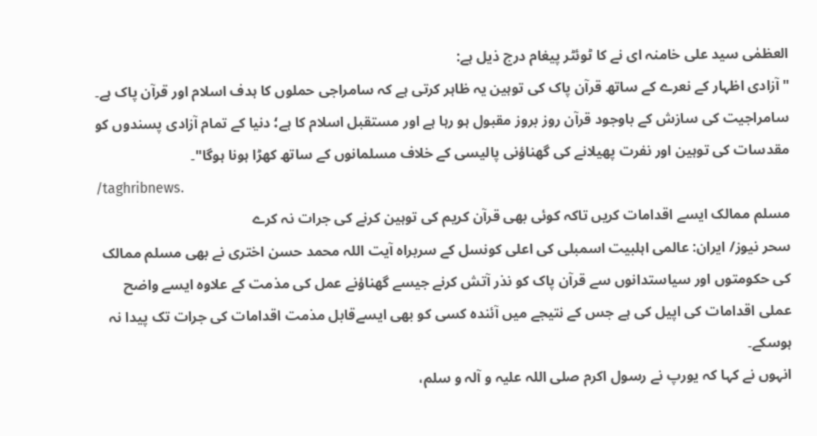العظمٰی سید علی خامنہ ای نے کا ٹوئٹر پیغام درج ذیل ہے:
"آزادی اظہار کے نعرے کے ساتھ قرآن پاک کی توہین یہ ظاہر کرتی ہے کہ سامراجی حملوں کا ہدف اسلام اور قرآن پاک ہے۔ سامراجیت کی سازش کے باوجود قرآن روز بروز مقبول ہو رہا ہے اور مستقبل اسلام کا ہے؛ دنیا کے تمام آزادی پسندوں کو مقدسات کی توہین اور نفرت پھیلانے کی گھناؤنی پالیسی کے خلاف مسلمانوں کے ساتھ کھڑا ہونا ہوگا"۔
/taghribnews.
مسلم ممالک ایسے اقدامات کریں تاکہ کوئی بھی قرآن کریم کی توہین کرنے کی جرات نہ کرے
سحر نیوز/ ایران: عالمی اہلبیت اسمبلی کی اعلی کونسل کے سربراہ آیت اللہ محمد حسن اختری نے بھی مسلم ممالک کی حکومتوں اور سیاستدانوں سے قرآن پاک کو نذر آتش کرنے جیسے گھناؤنے عمل کی مذمت کے علاوہ ایسے واضح عملی اقدامات کی اپیل کی ہے جس کے نتیجے میں آئندہ کسی کو بھی ایسےقابل مذمت اقدامات کی جرات تک پیدا نہ ہوسکے۔
انہوں نے کہا کہ یورپ نے رسول اکرم صلی اللہ علیہ و آلہ و سلم،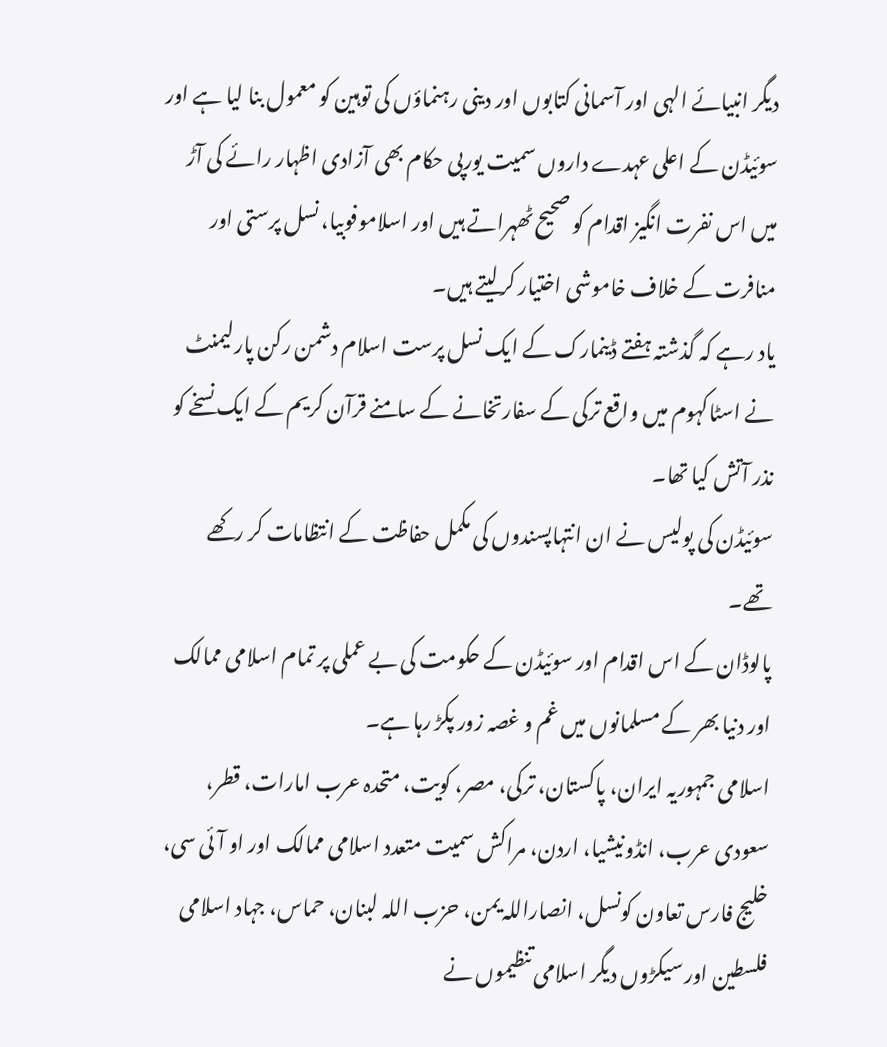دیگر انبیائے الہی اور آسمانی کتابوں اور دینی رہنماؤں کی توہین کو معمول بنا لیا ہے اور سوئیڈن کے اعلی عہدے داروں سمیت یورپی حکام بھی آزادی اظہار رائے کی آڑ میں اس نفرت انگیز اقدام کو صحیح ٹھہراتے ہیں اور اسلاموفوبیا، نسل پرستی اور منافرت کے خلاف خاموشی اختیار کرلیتے ہیں۔
یاد رہے کہ گذشتہ ہفتے ڈینمارک کے ایک نسل پرست اسلام دشمن رکن پارلیمنٹ نے اسٹاکہوم میں واقع ترکی کے سفارتخانے کے سامنے قرآن کریم کے ایک نسخے کو نذر آتش کیا تھا۔
سوئیڈن کی پولیس نے ان انتہاپسندوں کی مکمل حفاظت کے انتظامات کر رکھے تھے۔
پالوڈان کے اس اقدام اور سوئیڈن کے حکومت کی بے عملی پر تمام اسلامی ممالک اور دنیا بھر کے مسلمانوں میں غم و غصہ زور پکڑ رہا ہے۔
اسلامی جمہوریہ ایران، پاکستان، ترکی، مصر، کویت، متحدہ عرب امارات، قطر، سعودی عرب، انڈونیشیا، اردن، مراکش سمیت متعدد اسلامی ممالک اور او آئی سی، خلیج فارس تعاون کونسل، انصاراللہ یمن، حزب اللہ لبنان، حماس، جہاد اسلامی فلسطین اور سیکڑوں دیگر اسلامی تنظیموں نے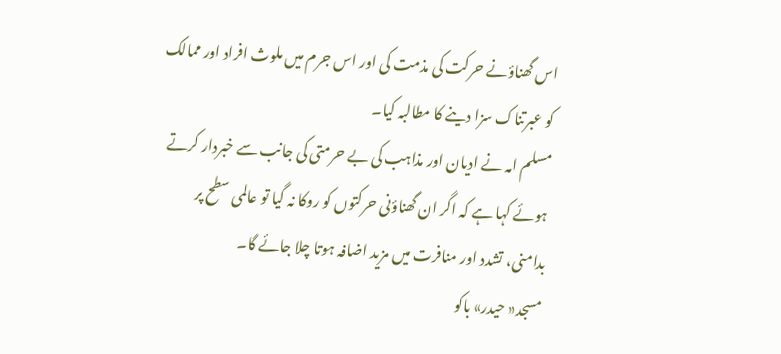اس گھناؤنے حرکت کی مذمت کی اور اس جرم میں ملوث افراد اور ممالک کو عبرتناک سزا دینے کا مطالبہ کیا۔
مسلم امہ نے ادیان اور مذاہب کی بے حرمتی کی جانب سے خبردار کرتے ہوئے کہا ہے کہ اگر ان گھناؤنی حرکتوں کو روکا نہ گیا تو عالمی سطح پر بدامنی، تشدد اور منافرت میں مزید اضافہ ہوتا چلا جائے گا۔
مسجد« حیدر» باکو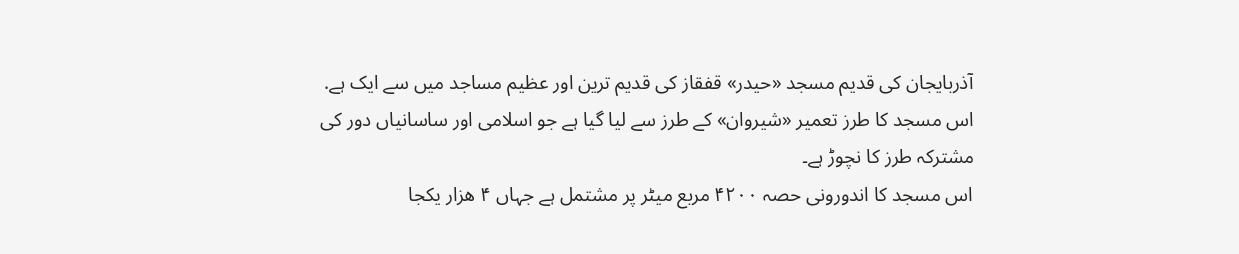آذربایجان کی قدیم مسجد «حیدر» قفقاز کی قدیم ترین اور عظیم مساجد میں سے ایک ہے. اس مسجد کا طرز تعمیر «شیروان» کے طرز سے لیا گیا ہے جو اسلامی اور ساسانیاں دور کی مشترکہ طرز کا نچوڑ ہے۔
اس مسجد کا اندورونی حصہ ۴۲۰۰ مربع میٹر پر مشتمل ہے جہاں ۴ هزار یکجا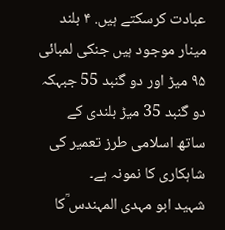عبادت کرسکتے ہیں. ۴ بلند مینار موجود ہیں جنکی لمبائی ۹۵ میڑ اور دو گنبد 55 جبہکہ دو گنبد 35 میڑ بلندی کے ساتھ اسلامی طرز تعمیر کی شاہکاری کا نمونہ ہے۔
شہید ابو مہدی المہندس ؒکا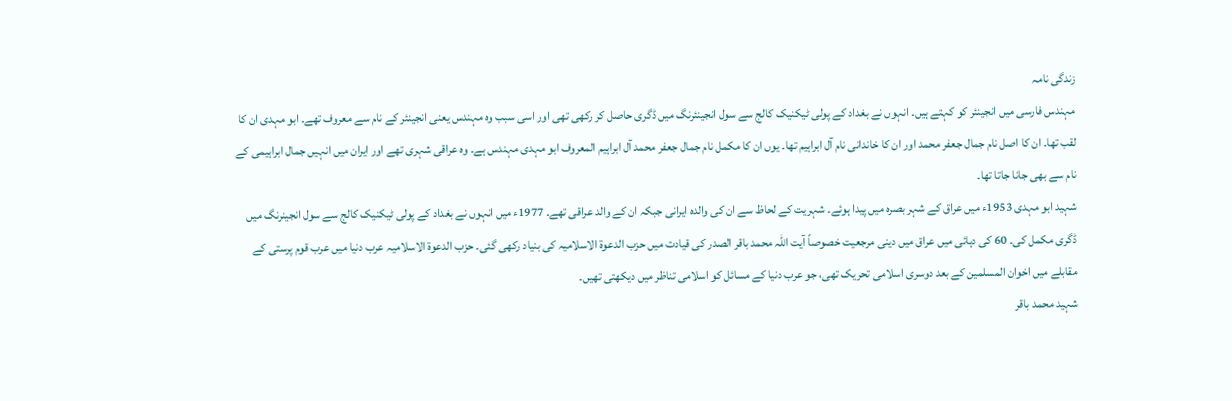زندگی نامہ
مہندس فارسی میں انجینئر کو کہتے ہیں۔ انہوں نے بغداد کے پولی ٹیکنیک کالج سے سول انجینئرنگ میں ڈگری حاصل کر رکھی تھی اور اسی سبب وہ مہندس یعنی انجینئر کے نام سے معروف تھے۔ ابو مہدی ان کا لقب تھا۔ ان کا اصل نام جمال جعفر محمد اور ان کا خاندانی نام آل ابراہیم تھا۔ یوں ان کا مکمل نام جمال جعفر محمد آل ابراہیم المعروف ابو مہدی مہندس ہے۔ وہ عراقی شہری تھے اور ایران میں انہیں جمال ابراہیمی کے نام سے بھی جانا جاتا تھا۔
شہید ابو مہدی 1953ء میں عراق کے شہر بصرہ میں پیدا ہوئے۔ شہریت کے لحاظ سے ان کی والدہ ایرانی جبکہ ان کے والد عراقی تھے۔ 1977ء میں انہوں نے بغداد کے پولی ٹیکنیک کالج سے سول انجینرنگ میں ڈگری مکمل کی۔ 60 کی دہائی میں عراق میں دینی مرجعیت خصوصاً آیت اللہ محمد باقر الصدر کی قیادت میں حزب الدعوۃ الاسلامیہ کی بنیاد رکھی گئی۔ حزب الدعوۃ الاسلامیہ عرب دنیا میں عرب قوم پرستی کے مقابلے میں اخوان المسلمین کے بعد دوسری اسلامی تحریک تھی، جو عرب دنیا کے مسائل کو اسلامی تناظر میں دیکھتی تھیں۔
شہید محمد باقر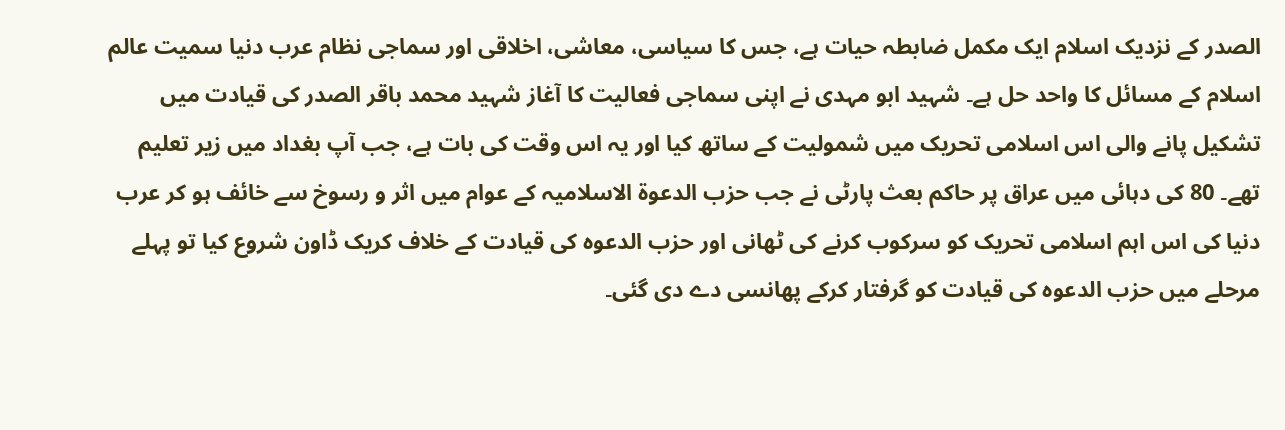الصدر کے نزدیک اسلام ایک مکمل ضابطہ حیات ہے، جس کا سیاسی، معاشی، اخلاقی اور سماجی نظام عرب دنیا سمیت عالم اسلام کے مسائل کا واحد حل ہے۔ شہید ابو مہدی نے اپنی سماجی فعالیت کا آغاز شہید محمد باقر الصدر کی قیادت میں تشکیل پانے والی اس اسلامی تحریک میں شمولیت کے ساتھ کیا اور یہ اس وقت کی بات ہے، جب آپ بغداد میں زیر تعلیم تھے۔ 80 کی دہائی میں عراق پر حاکم بعث پارٹی نے جب حزب الدعوۃ الاسلامیہ کے عوام میں اثر و رسوخ سے خائف ہو کر عرب دنیا کی اس اہم اسلامی تحریک کو سرکوب کرنے کی ٹھانی اور حزب الدعوہ کی قیادت کے خلاف کریک ڈاون شروع کیا تو پہلے مرحلے میں حزب الدعوہ کی قیادت کو گرفتار کرکے پھانسی دے دی گئی۔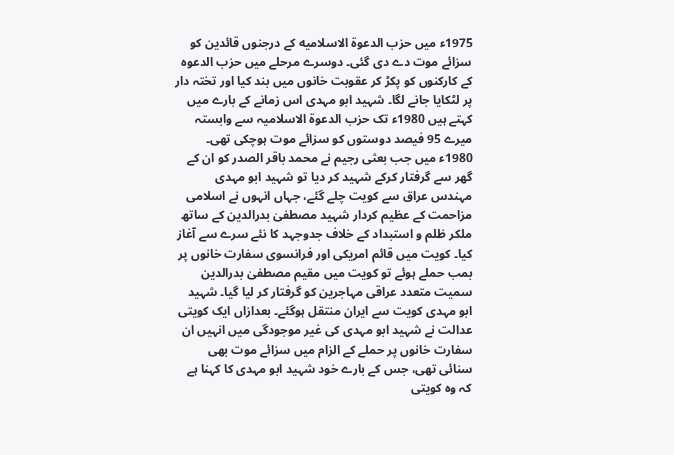1975ء میں حزب الدعوۃ الاسلامیه کے درجنوں قائدین کو سزائے موت دے دی گئی۔ دوسرے مرحلے میں حزب الدعوہ کے کارکنوں کو پکڑ کر عقوبت خانوں میں بند کیا اور تختہ دار پر لٹکایا جانے لگا۔ شہید ابو مہدی اس زمانے کے بارے میں کہتے ہیں 1980ء تک حزب الدعوۃ الاسلامیہ سے وابستہ میرے 95 فیصد دوستوں کو سزائے موت ہوچکی تھی۔
1980ء میں جب بعثی رجیم نے محمد باقر الصدر کو ان کے گھر سے گرفتار کرکے شہید کر دیا تو شہید ابو مہدی مہندس عراق سے کویت چلے گئے، جہاں انہوں نے اسلامی مزاحمت کے عظیم کردار شہید مصطفیٰ بدرالدین کے ساتھ ملکر ظلم و استبداد کے خلاف جدوجہد کا نئے سرے سے آغاز کیا۔ کویت میں قائم امریکی اور فرانسوی سفارت خانوں پر بمب حملے ہوئے تو کویت میں مقیم مصطفیٰ بدرالدین سمیت متعدد عراقی مہاجرین کو گرفتار کر لیا گیا۔ شہید ابو مہدی کویت سے ایران منتقل ہوگئے۔ بعدازاں ایک کویتی عدالت نے شہید ابو مہدی کی غیر موجودگی میں انہیں ان سفارت خانوں پر حملے کے الزام میں سزائے موت بھی سنائی تھی، جس کے بارے خود شہید ابو مہدی کا کہنا ہے کہ وہ کویتی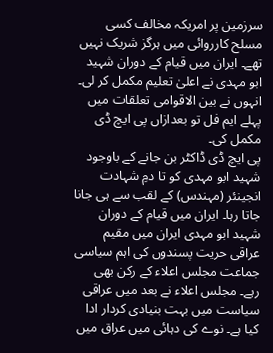سرزمین پر امریکہ مخالف کسی مسلح کارروائی میں ہرگز شریک نہیں تھے۔ ایران میں قیام کے دوران شہید ابو مہدی نے اعلیٰ تعلیم مکمل کر لی۔ انہوں نے بین الاقوامی تعلقات میں پہلے ایم فل تو بعدازاں پی ایچ ڈی مکمل کی۔
پی ایچ ڈی ڈاکٹر بن جانے کے باوجود شہید ابو مہدی کو تا دمِ شہادت انجینئر (مہندس) کے لقب سے ہی جانا جاتا رہا۔ ایران میں قیام کے دوران شہید ابو مہدی ایران میں مقیم عراقی حریت پسندوں کی اہم سیاسی جماعت مجلس اعلاء کے رکن بھی رہے۔ مجلس اعلاء نے بعد میں عراقی سیاست میں بہت بنیادی کردار ادا کیا ہے۔ نوے کی دہائی میں عراق میں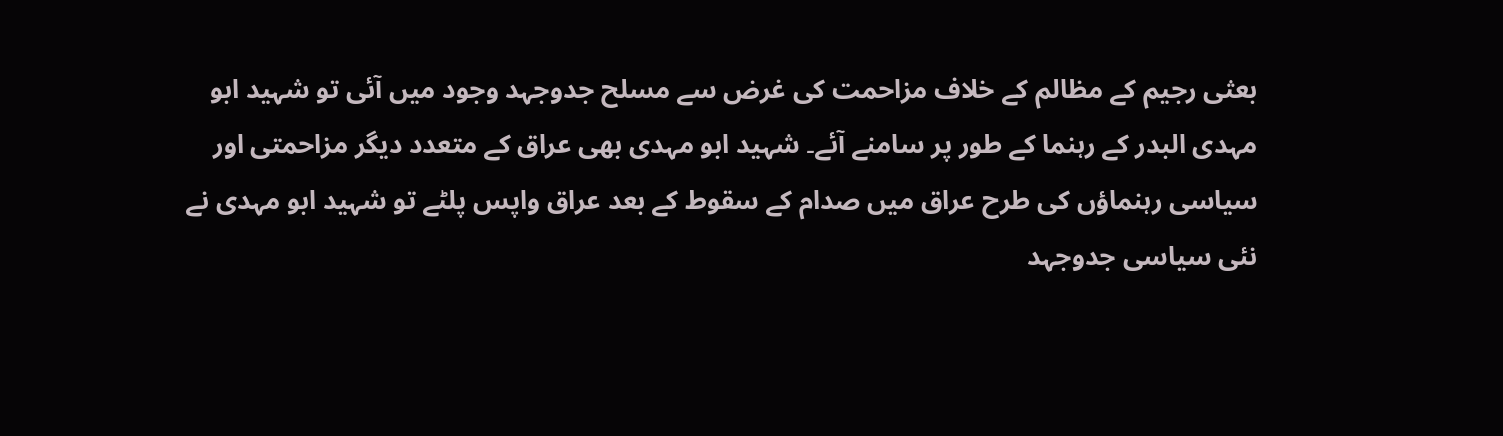بعثی رجیم کے مظالم کے خلاف مزاحمت کی غرض سے مسلح جدوجہد وجود میں آئی تو شہید ابو مہدی البدر کے رہنما کے طور پر سامنے آئے۔ شہید ابو مہدی بھی عراق کے متعدد دیگر مزاحمتی اور سیاسی رہنماؤں کی طرح عراق میں صدام کے سقوط کے بعد عراق واپس پلٹے تو شہید ابو مہدی نے نئی سیاسی جدوجہد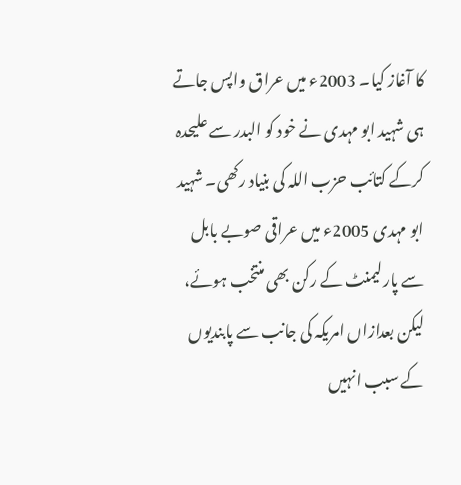کا آغاز کیا۔ 2003ء میں عراق واپس جاتے ہی شہید ابو مہدی نے خود کو البدر سے علیحدہ کرکے کتائب حزب اللہ کی بنیاد رکھی۔ شہید ابو مہدی 2005ء میں عراقی صوبے بابل سے پارلیمنٹ کے رکن بھی منتخب ہوئے، لیکن بعدازاں امریکہ کی جانب سے پابندیوں کے سبب انہیں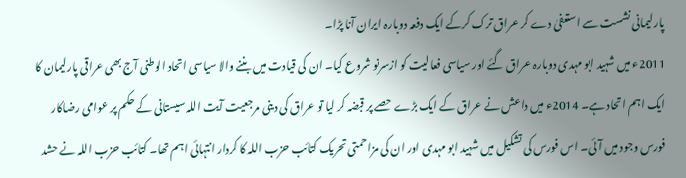پارلیمانی نشست سے استعفیٰ دے کر عراق ترک کرکے ایک دفعہ دوبارہ ایران آنا پڑا۔
2011ء میں شہید ابو مہدی دوبارہ عراق گئے اور سیاسی فعالیت کو ازسرنو شروع کیا۔ ان کی قیادت میں بننے والا سیاسی اتحاد الوطنی آج بھی عراقی پارلیمان کا ایک اہم اتحاد ہے۔ 2014ء میں داعش نے عراق کے ایک بڑے حصے پر قبضہ کر لیا تو عراق کی دینی مرجعیت آیت اللہ سیستانی کے حکم پر عوامی رضاکار فورس وجود میں آئی۔ اس فورس کی تشکیل میں شہید ابو مہدی اور ان کی مزاحمتی تحریک کتائب حزب اللہ کا کردار انتہائی اہم تھا۔ کتائب حزب اللہ نے حشد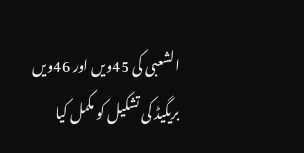الشعبی کی 45ویں اور 46ویں بریگیڈ کی تشکیل کو مکمل کیا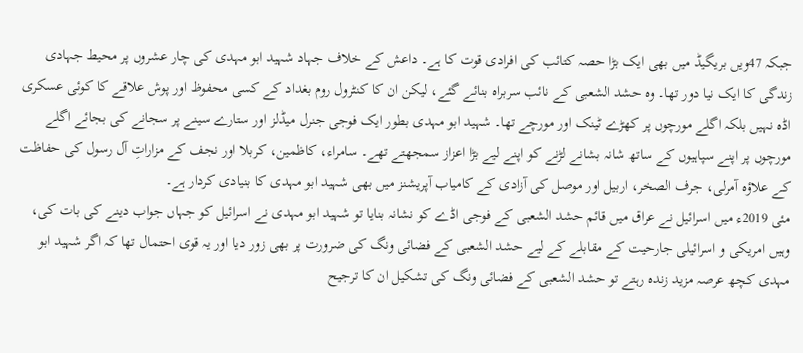جبکہ 47ویں بریگیڈ میں بھی ایک بڑا حصہ کتائب کی افرادی قوت کا ہے۔ داعش کے خلاف جہاد شہید ابو مہدی کی چار عشروں پر محیط جہادی زندگی کا ایک نیا دور تھا۔ وہ حشد الشعبی کے نائب سربراہ بنائے گئے، لیکن ان کا کنٹرول روم بغداد کے کسی محفوظ اور پوش علاقے کا کوئی عسکری اڈہ نہیں بلکہ اگلے مورچوں پر کھڑے ٹینک اور مورچے تھا۔ شہید ابو مہدی بطور ایک فوجی جنرل میڈلز اور ستارے سینے پر سجانے کی بجائے اگلے مورچوں پر اپنے سپاہیوں کے ساتھ شانہ بشانے لڑنے کو اپنے لیے بڑا اعزاز سمجھتے تھے۔ سامراء، کاظمین، کربلا اور نجف کے مزاراتِ آل رسول کی حفاظت کے علاؤہ آمرلی، جرف الصخر، اربیل اور موصل کی آزادی کے کامیاب آپریشنز میں بھی شہید ابو مہدی کا بنیادی کردار ہے۔
مئی 2019ء میں اسرائیل نے عراق میں قائم حشد الشعبی کے فوجی اڈے کو نشانہ بنایا تو شہید ابو مہدی نے اسرائیل کو جہاں جواب دینے کی بات کی، وہیں امریکی و اسرائیلی جارحیت کے مقابلے کے لیے حشد الشعبی کے فضائی ونگ کی ضرورت پر بھی زور دیا اور یہ قوی احتمال تھا کہ اگر شہید ابو مہدی کچھ عرصہ مزید زندہ رہتے تو حشد الشعبی کے فضائی ونگ کی تشکیل ان کا ترجیح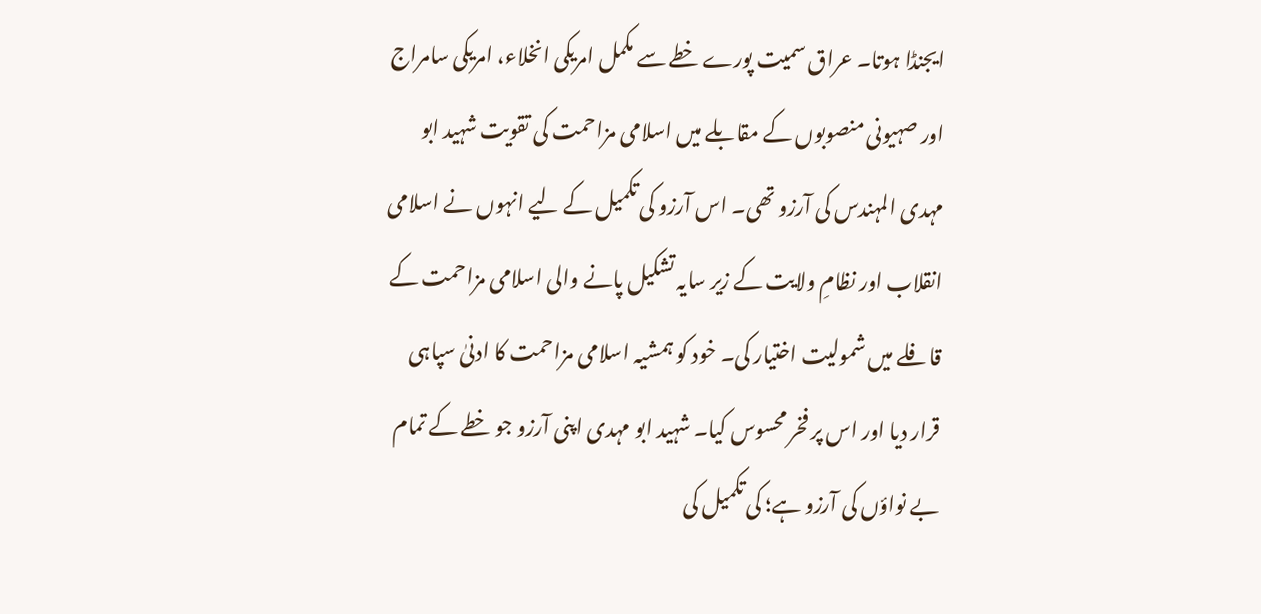ایجنڈا ہوتا۔ عراق سمیت پورے خطے سے مکمل امریکی انخلاء، امریکی سامراج اور صہیونی منصوبوں کے مقابلے میں اسلامی مزاحمت کی تقویت شہید ابو مہدی المہندس کی آرزو تھی۔ اس آرزو کی تکمیل کے لیے انہوں نے اسلامی انقلاب اور نظامِ ولایت کے زیر سایہ تشکیل پانے والی اسلامی مزاحمت کے قافلے میں شمولیت اختیار کی۔ خود کو ہمشیہ اسلامی مزاحمت کا ادنیٰ سپاہی قرار دیا اور اس پر فخر محسوس کیا۔ شہید ابو مہدی اپنی آرزو جو خطے کے تمام بے نواؤں کی آرزو ہے؛ کی تکمیل کی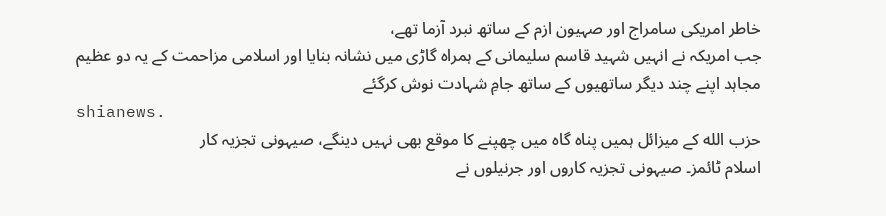خاطر امریکی سامراج اور صہیون ازم کے ساتھ نبرد آزما تھے،
جب امریکہ نے انہیں شہید قاسم سلیمانی کے ہمراہ گاڑی میں نشانہ بنایا اور اسلامی مزاحمت کے یہ دو عظیم مجاہد اپنے چند دیگر ساتھیوں کے ساتھ جامِ شہادت نوش کرگئے
shianews.
حزب الله کے میزائل ہمیں پناہ گاہ میں چھپنے کا موقع بھی نہیں دینگے، صیہونی تجزیہ کار
اسلام ٹائمز۔ صیہونی تجزیہ کاروں اور جرنیلوں نے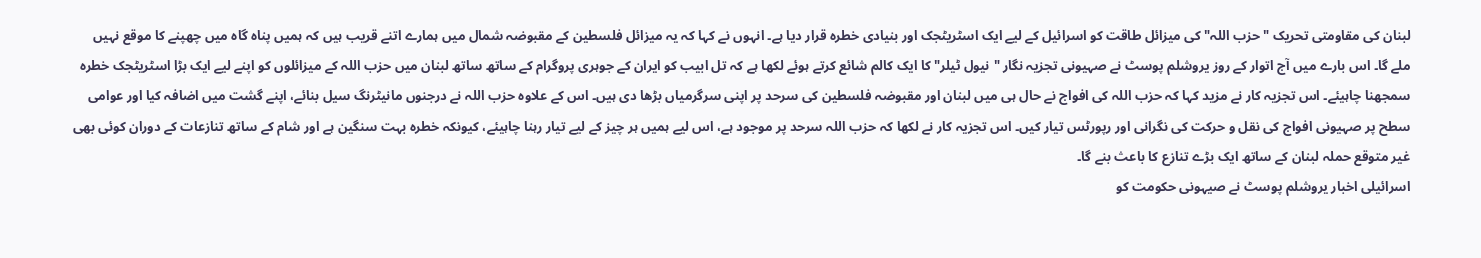لبنان کی مقاومتی تحریک "حزب اللہ" کی میزائل طاقت کو اسرائیل کے لیے ایک اسٹریٹجک اور بنیادی خطرہ قرار دیا ہے۔ انہوں نے کہا کہ یہ میزائل فلسطین کے مقبوضہ شمال میں ہمارے اتنے قریب ہیں کہ ہمیں پناہ گاہ میں چھپنے کا موقع نہیں ملے گا۔ اس بارے میں آج اتوار کے روز یروشلم پوسٹ نے صہیونی تجزیہ نگار "نیول ٹیلر" کا ایک کالم شائع کرتے ہوئے لکھا ہے کہ تل ابیب کو ایران کے جوہری پروگرام کے ساتھ ساتھ لبنان میں حزب اللہ کے میزائلوں کو اپنے لیے ایک بڑا اسٹریٹجک خطرہ سمجھنا چاہیئے۔ اس تجزیہ کار نے مزید کہا کہ حزب اللہ کی افواج نے حال ہی میں لبنان اور مقبوضہ فلسطین کی سرحد پر اپنی سرگرمیاں بڑھا دی ہیں۔ اس کے علاوہ حزب اللہ نے درجنوں مانیٹرنگ سیل بنائے، اپنے گشت میں اضافہ کیا اور عوامی سطح پر صہیونی افواج کی نقل و حرکت کی نگرانی اور رپورٹس تیار کیں۔ اس تجزیہ کار نے لکھا کہ حزب اللہ سرحد پر موجود ہے، اس لیے ہمیں ہر چیز کے لیے تیار رہنا چاہیئے، کیونکہ خطرہ بہت سنگین ہے اور شام کے ساتھ تنازعات کے دوران کوئی بھی غیر متوقع حملہ لبنان کے ساتھ ایک بڑے تنازع کا باعث بنے گا۔
اسرائیلی اخبار یروشلم پوسٹ نے صیہونی حکومت کو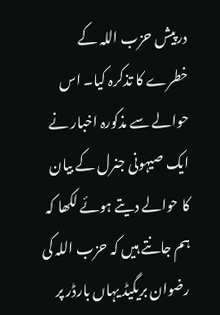درپیش حزب اللہ کے خطرے کا تذکرہ کیا۔ اس حوالے سے مذکورہ اخبار نے ایک صیہونی جنرل کے بیان کا حوالے دیتے ہوئے لکھا کہ ہم جانتے ہیں کہ حزب اللہ کی رضوان بریگیڈ یہاں بارڈر پر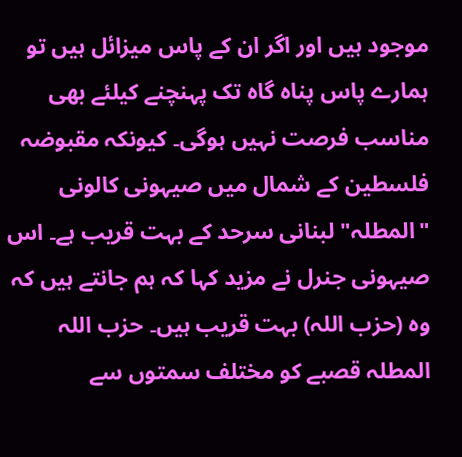موجود ہیں اور اگر ان کے پاس میزائل ہیں تو ہمارے پاس پناہ گاہ تک پہنچنے کیلئے بھی مناسب فرصت نہیں ہوگی۔ کیونکہ مقبوضہ فلسطین کے شمال میں صیہونی کالونی "المطلہ" لبنانی سرحد کے بہت قریب ہے۔ اس صیہونی جنرل نے مزید کہا کہ ہم جانتے ہیں کہ وہ (حزب اللہ) بہت قریب ہیں۔ حزب اللہ المطلہ قصبے کو مختلف سمتوں سے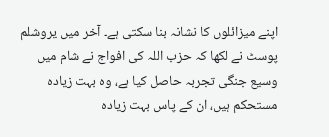اپنے میزائلوں کا نشانہ بنا سکتی ہے۔ آخر میں یروشلم پوسٹ نے لکھا کہ حزب اللہ کی افواج نے شام میں وسیع جنگی تجربہ حاصل کیا ہے، وہ بہت زیادہ مستحکم ہیں، ان کے پاس بہت زیادہ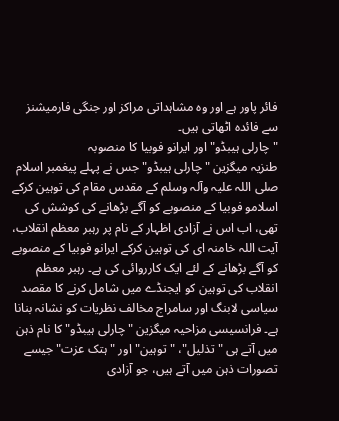فائر پاور ہے اور وہ مشاہداتی مراکز اور جنگی فارمیشنز سے فائدہ اٹھاتی ہیں۔
"چارلی ہیبڈو" اور ایرانو فوبیا کا منصوبہ
طنزیہ میگزین "چارلی ہیبڈو" جس نے پہلے پیغمبر اسلام صلی اللہ علیہ وآلہ وسلم کے مقدس مقام کی توہین کرکے اسلامو فوبیا کے منصوبے کو آگے بڑھانے کی کوشش کی تھی، اب اس نے آزادی اظہار کے نام پر رہبر معظم انقلاب، آیت اللہ خامنہ ای کی توہین کرکے ایرانو فوبیا کے منصوبے کو آگے بڑھانے کے لئے ایک کارروائی کی ہے۔ رہبر معظم انقلاب کی توہین کو ایجنڈے میں شامل کرنے کا مقصد سیاسی لابنگ اور سامراج مخالف نظریات کو نشانہ بنانا ہے۔ فرانسیسی مزاحیہ میگزین "چارلی ہیبڈو" کا نام ذہن میں آتے ہی "تذلیل"، "توہین" اور "ہتک عزت" جیسے تصورات ذہن میں آتے ہیں، جو آزادی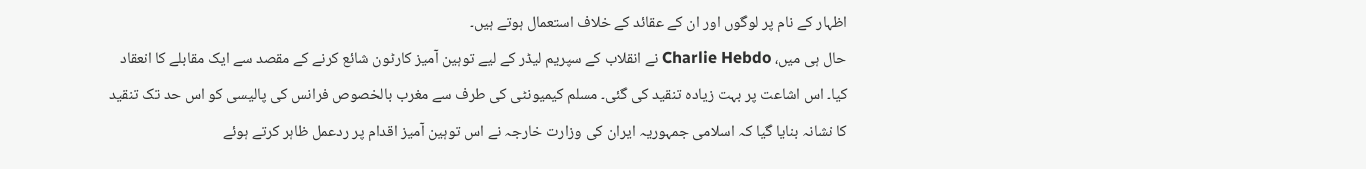اظہار کے نام پر لوگوں اور ان کے عقائد کے خلاف استعمال ہوتے ہیں۔
حال ہی میں، Charlie Hebdo نے انقلاب کے سپریم لیڈر کے لیے توہین آمیز کارٹون شائع کرنے کے مقصد سے ایک مقابلے کا انعقاد کیا۔ اس اشاعت پر بہت زیادہ تنقید کی گئی۔ مسلم کیمیونٹی کی طرف سے مغرب بالخصوص فرانس کی پالیسی کو اس حد تک تنقید کا نشانہ بنایا گیا کہ اسلامی جمہوریہ ایران کی وزارت خارجہ نے اس توہین آمیز اقدام پر ردعمل ظاہر کرتے ہوئے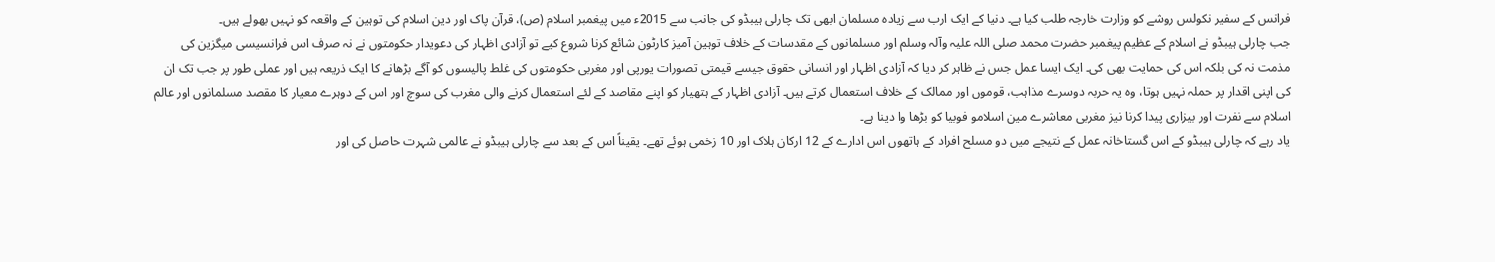فرانس کے سفیر نکولس روشے کو وزارت خارجہ طلب کیا ہے۔ دنیا کے ایک ارب سے زیادہ مسلمان ابھی تک چارلی ہیبڈو کی جانب سے 2015ء میں پیغمبر اسلام (ص)، قرآن پاک اور دین اسلام کی توہین کے واقعہ کو نہیں بھولے ہیں۔
جب چارلی ہیبڈو نے اسلام کے عظیم پیغمبر حضرت محمد صلی اللہ علیہ وآلہ وسلم اور مسلمانوں کے مقدسات کے خلاف توہین آمیز کارٹون شائع کرنا شروع کیے تو آزادی اظہار کی دعویدار حکومتوں نے نہ صرف اس فرانسیسی میگزین کی مذمت نہ کی بلکہ اس کی حمایت بھی کی۔ ایک ایسا عمل جس نے ظاہر کر دیا کہ آزادی اظہار اور انسانی حقوق جیسے قیمتی تصورات یورپی اور مغربی حکومتوں کی غلط پالیسوں کو آگے بڑھانے کا ایک ذریعہ ہیں اور عملی طور پر جب تک ان کی اپنی اقدار پر حملہ نہیں ہوتا، وہ یہ حربہ دوسرے مذاہب، قوموں اور ممالک کے خلاف استعمال کرتے ہیں۔ آزادی اظہار کے ہتھیار کو اپنے مقاصد کے لئے استعمال کرنے والی مغرب کی سوچ اور اس کے دوہرے معیار کا مقصد مسلمانوں اور عالم اسلام سے نفرت اور بیزاری پیدا کرنا نیز مغربی معاشرے مین اسلامو فوبیا کو بڑھا وا دینا ہے۔
یاد رہے کہ چارلی ہیبڈو کے اس گستاخانہ عمل کے نتیجے میں دو مسلح افراد کے ہاتھوں اس ادارے کے 12 ارکان ہلاک اور 10 زخمی ہوئے تھے۔ یقیناً اس کے بعد سے چارلی ہیبڈو نے عالمی شہرت حاصل کی اور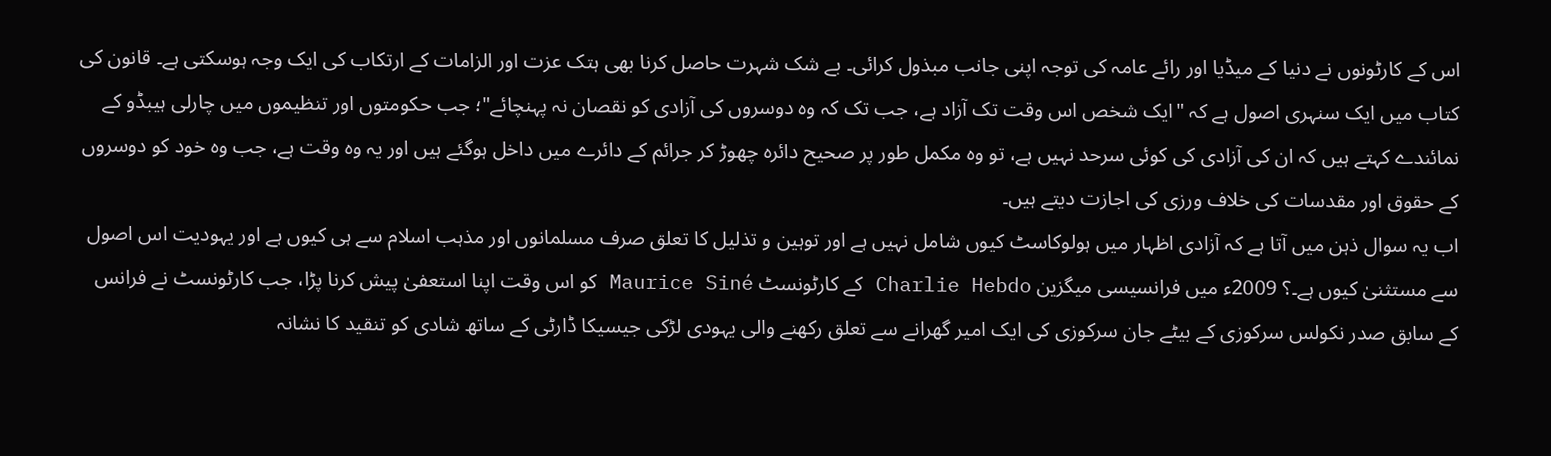اس کے کارٹونوں نے دنیا کے میڈیا اور رائے عامہ کی توجہ اپنی جانب مبذول کرائی۔ بے شک شہرت حاصل کرنا بھی ہتک عزت اور الزامات کے ارتکاب کی ایک وجہ ہوسکتی ہے۔ قانون کی کتاب میں ایک سنہری اصول ہے کہ "ایک شخص اس وقت تک آزاد ہے، جب تک کہ وہ دوسروں کی آزادی کو نقصان نہ پہنچائے"؛ جب حکومتوں اور تنظیموں میں چارلی ہیبڈو کے نمائندے کہتے ہیں کہ ان کی آزادی کی کوئی سرحد نہیں ہے، تو وہ مکمل طور پر صحیح دائرہ چھوڑ کر جرائم کے دائرے میں داخل ہوگئے ہیں اور یہ وہ وقت ہے، جب وہ خود کو دوسروں کے حقوق اور مقدسات کی خلاف ورزی کی اجازت دیتے ہیں۔
اب یہ سوال ذہن میں آتا ہے کہ آزادی اظہار میں ہولوکاسٹ کیوں شامل نہیں ہے اور توہین و تذلیل کا تعلق صرف مسلمانوں اور مذہب اسلام سے ہی کیوں ہے اور یہودیت اس اصول سے مستثنیٰ کیوں ہے۔؟ 2009ء میں فرانسیسی میگزین Charlie Hebdo کے کارٹونسٹ Maurice Siné کو اس وقت اپنا استعفیٰ پیش کرنا پڑا، جب کارٹونسٹ نے فرانس کے سابق صدر نکولس سرکوزی کے بیٹے جان سرکوزی کی ایک امیر گھرانے سے تعلق رکھنے والی یہودی لڑکی جیسیکا ڈارٹی کے ساتھ شادی کو تنقید کا نشانہ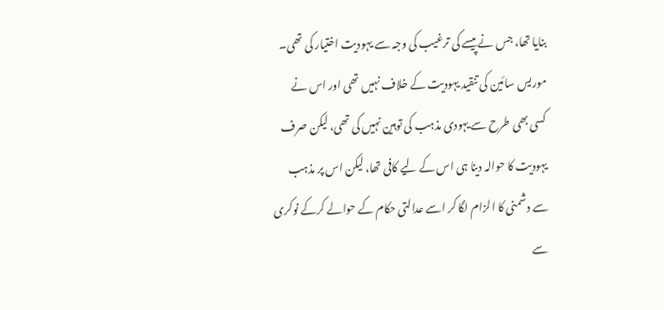بنایا تھا، جس نے پیسے کی ترغیب کی وجہ سے یہودیت اختیار کی تھی۔
موریس سائین کی تنقید یہودیت کے خلاف نہیں تھی اور اس نے کسی بھی طرح سے یہودی مذہب کی توہین نہیں کی تھی، لیکن صرف یہودیت کا حوالہ دینا ہی اس کے لیے کافی تھا، لیکن اس پر مذہب سے دشمنی کا الزام لگا کر اسے عدالتی حکام کے حوالے کرکے نوکری سے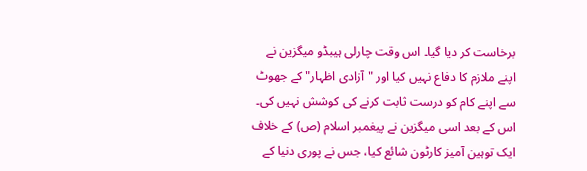برخاست کر دیا گیا۔ اس وقت چارلی ہیبڈو میگزین نے اپنے ملازم کا دفاع نہیں کیا اور "آزادی اظہار" کے جھوٹ سے اپنے کام کو درست ثابت کرنے کی کوشش نہیں کی۔
اس کے بعد اسی میگزین نے پیغمبر اسلام (ص) کے خلاف ایک توہین آمیز کارٹون شائع کیا، جس نے پوری دنیا کے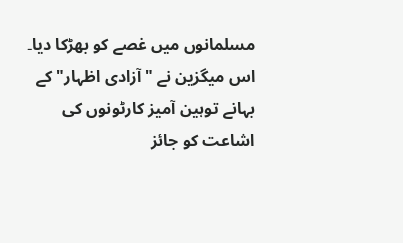مسلمانوں میں غصے کو بھڑکا دیا۔ اس میگزین نے "آزادی اظہار" کے بہانے توہین آمیز کارٹونوں کی اشاعت کو جائز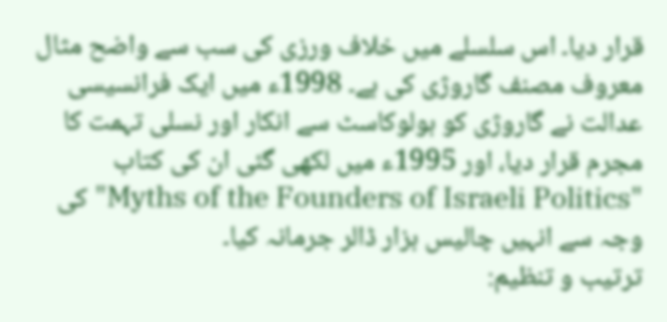قرار دیا۔ اس سلسلے میں خلاف ورزی کی سب سے واضح مثال معروف مصنف گاروژی کی ہے۔ 1998ء میں ایک فرانسیسی عدالت نے گاروژی کو ہولوکاسٹ سے انکار اور نسلی تہمت کا مجرم قرار دیا، اور 1995ء میں لکھی گئی ان کی کتاب "Myths of the Founders of Israeli Politics" کی وجہ سے انہیں چالیس ہزار ڈالر جرمانہ کیا۔
ترتیب و تنظیم: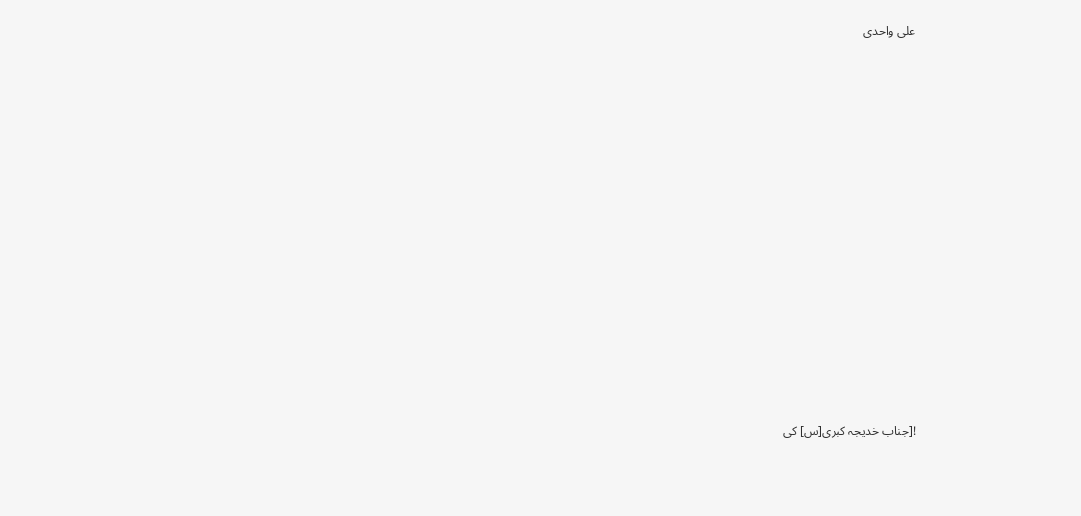علی واحدی



















![جناب خدیجہ کبری[س] کی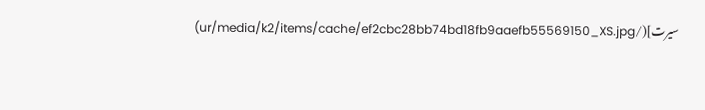سیرت](/ur/media/k2/items/cache/ef2cbc28bb74bd18fb9aaefb55569150_XS.jpg)